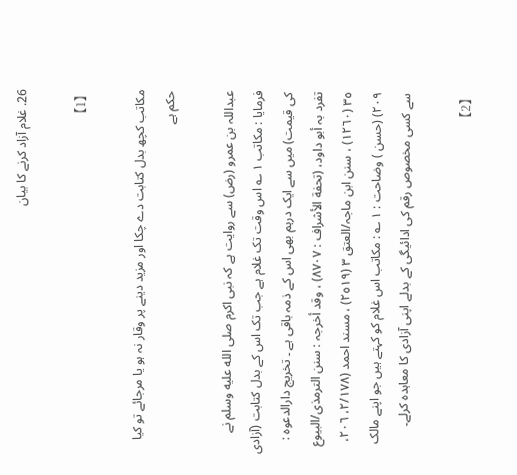26. غلام آزاد کرنے کا بیان

【1】

مکاتب کچھ بدل کتابت دے چکا اور مزید دینے پر وقار نہ ہو یا مرجائے تو کیا حکم ہے

عبداللہ بن عمرو (رض) سے روایت ہے کہ نبی اکرم صلى الله عليه وسلم نے فرمایا : مکاتب ١ ؎ اس وقت تک غلام ہے جب تک اس کے بدل کتابت (آزادی کی قیمت) میں سے ایک درہم بھی اس کے ذمہ باقی ہے ۔ تخریج دارالدعوہ : تفرد بہ أبو داود، (تحفة الأشراف : ٨٧٠٧) ، وقد أخرجہ : سنن الترمذی/البیوع ٣٥ (١٢٦٠) ، سنن ابن ماجہ/العتق ٣ (٢٥١٩) ، مسند احمد (٢/١٧٨، ٢٠٦، ٢٠٩) (حسن ) وضاحت : ١ ؎ : مکاتب اس غلام کو کہتے ہیں جو اپنے مالک سے کسی مخصوص رقم کی ادائیگی کے بدلے اپنی آزادی کا معاہدہ کرلے۔

【2】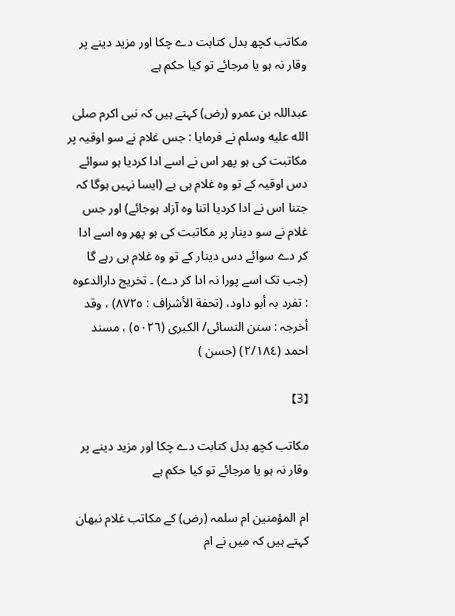مکاتب کچھ بدل کتابت دے چکا اور مزید دینے پر وقار نہ ہو یا مرجائے تو کیا حکم ہے

عبداللہ بن عمرو (رض) کہتے ہیں کہ نبی اکرم صلى الله عليه وسلم نے فرمایا : جس غلام نے سو اوقیہ پر مکاتبت کی ہو پھر اس نے اسے ادا کردیا ہو سوائے دس اوقیہ کے تو وہ غلام ہی ہے (ایسا نہیں ہوگا کہ جتنا اس نے ادا کردیا اتنا وہ آزاد ہوجائے) اور جس غلام نے سو دینار پر مکاتبت کی ہو پھر وہ اسے ادا کر دے سوائے دس دینار کے تو وہ غلام ہی رہے گا (جب تک اسے پورا نہ ادا کر دے) ۔ تخریج دارالدعوہ : تفرد بہ أبو داود، (تحفة الأشراف : ٨٧٢٥) ، وقد أخرجہ : سنن النسائی/ الکبری (٥٠٢٦) ، مسند احمد (٢/١٨٤) (حسن )

【3】

مکاتب کچھ بدل کتابت دے چکا اور مزید دینے پر وقار نہ ہو یا مرجائے تو کیا حکم ہے

ام المؤمنین ام سلمہ (رض) کے مکاتب غلام نبھان کہتے ہیں کہ میں نے ام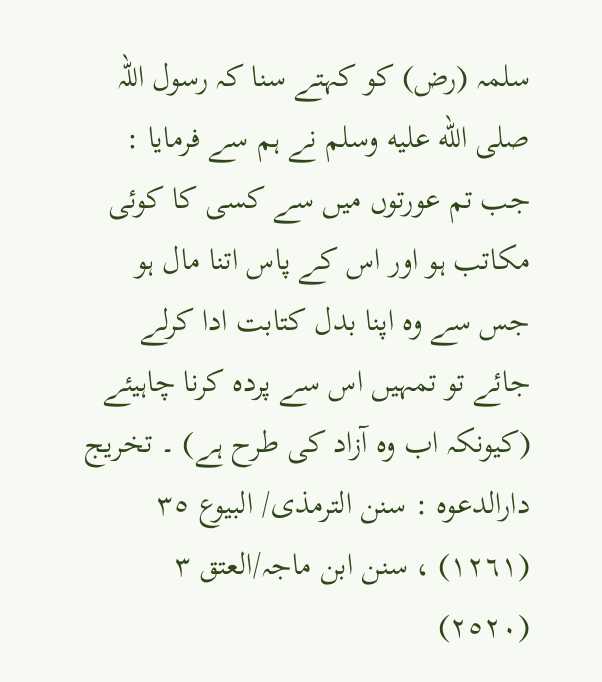سلمہ (رض) کو کہتے سنا کہ رسول اللہ صلى الله عليه وسلم نے ہم سے فرمایا : جب تم عورتوں میں سے کسی کا کوئی مکاتب ہو اور اس کے پاس اتنا مال ہو جس سے وہ اپنا بدل کتابت ادا کرلے جائے تو تمہیں اس سے پردہ کرنا چاہیئے (کیونکہ اب وہ آزاد کی طرح ہے) ۔ تخریج دارالدعوہ : سنن الترمذی/ البیوع ٣٥ (١٢٦١) ، سنن ابن ماجہ/العتق ٣ (٢٥٢٠)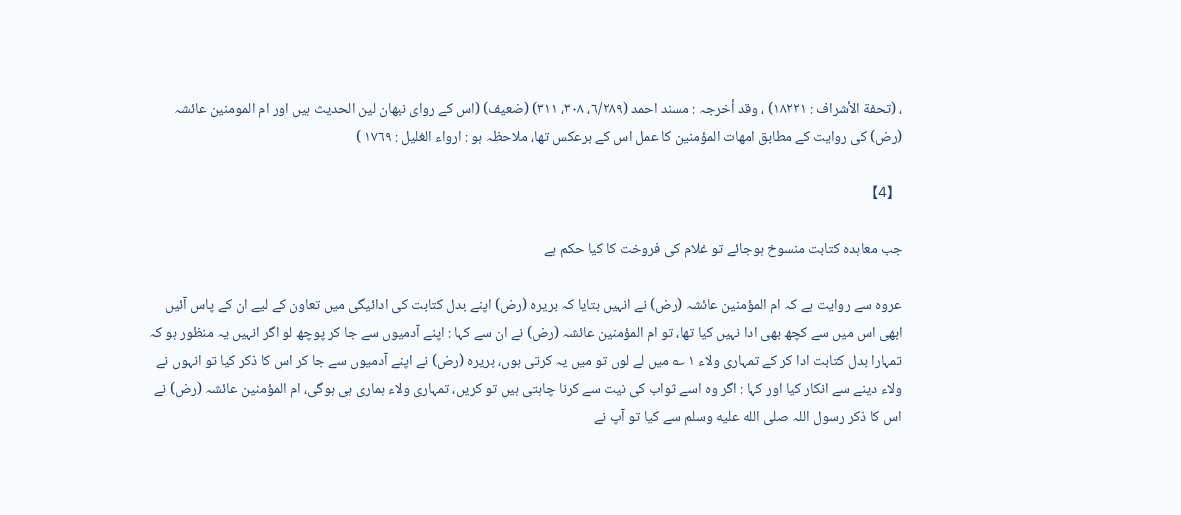، (تحفة الأشراف : ١٨٢٢١) ، وقد أخرجہ : مسند احمد (٦/٢٨٩، ٣٠٨، ٣١١) (ضعیف) (اس کے روای نبھان لین الحدیث ہیں اور ام المومنین عائشہ (رض) کی روایت کے مطابق امھات المؤمنین کا عمل اس کے برعکس تھا، ملاحظہ ہو : ارواء الغلیل : ١٧٦٩ )

【4】

جب معاہدہ کتابت منسوخ ہوجائے تو غلام کی فروخت کا کیا حکم ہے

عروہ سے روایت ہے کہ ام المؤمنین عائشہ (رض) نے انہیں بتایا کہ بریرہ (رض) اپنے بدل کتابت کی ادائیگی میں تعاون کے لیے ان کے پاس آئیں ابھی اس میں سے کچھ بھی ادا نہیں کیا تھا، تو ام المؤمنین عائشہ (رض) نے ان سے کہا : اپنے آدمیوں سے جا کر پوچھ لو اگر انہیں یہ منظور ہو کہ تمہارا بدل کتابت ادا کر کے تمہاری ولاء ١ ؎ میں لے لوں تو میں یہ کرتی ہوں، بریرہ (رض) نے اپنے آدمیوں سے جا کر اس کا ذکر کیا تو انہوں نے ولاء دینے سے انکار کیا اور کہا : اگر وہ اسے ثواب کی نیت سے کرنا چاہتی ہیں تو کریں، تمہاری ولاء ہماری ہی ہوگی، ام المؤمنین عائشہ (رض) نے اس کا ذکر رسول اللہ صلى الله عليه وسلم سے کیا تو آپ نے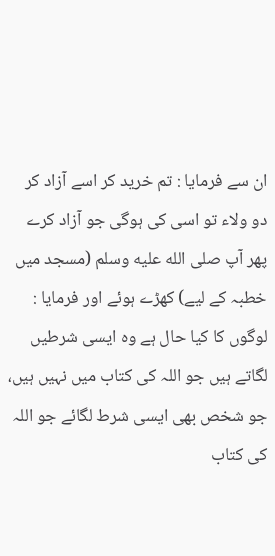ان سے فرمایا : تم خرید کر اسے آزاد کر دو ولاء تو اسی کی ہوگی جو آزاد کرے پھر آپ صلى الله عليه وسلم (مسجد میں خطبہ کے لیے) کھڑے ہوئے اور فرمایا : لوگوں کا کیا حال ہے وہ ایسی شرطیں لگاتے ہیں جو اللہ کی کتاب میں نہیں ہیں، جو شخص بھی ایسی شرط لگائے جو اللہ کی کتاب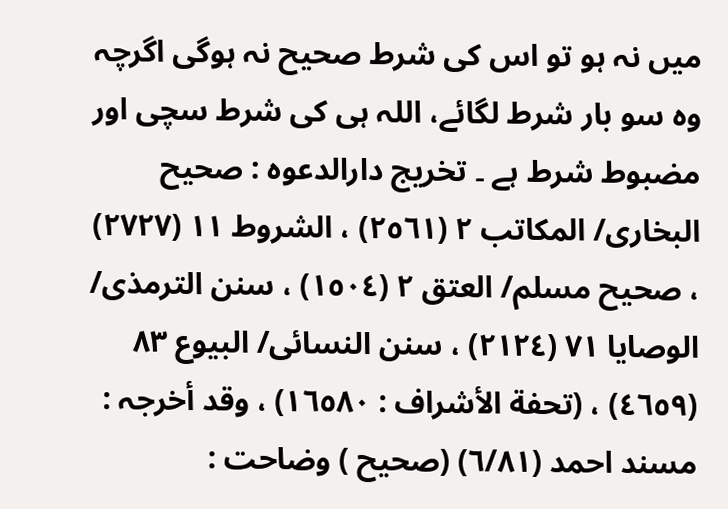میں نہ ہو تو اس کی شرط صحیح نہ ہوگی اگرچہ وہ سو بار شرط لگائے، اللہ ہی کی شرط سچی اور مضبوط شرط ہے ۔ تخریج دارالدعوہ : صحیح البخاری/ المکاتب ٢ (٢٥٦١) ، الشروط ١١ (٢٧٢٧) ، صحیح مسلم/ العتق ٢ (١٥٠٤) ، سنن الترمذی/ الوصایا ٧١ (٢١٢٤) ، سنن النسائی/ البیوع ٨٣ (٤٦٥٩) ، (تحفة الأشراف : ١٦٥٨٠) ، وقد أخرجہ : مسند احمد (٦/٨١) (صحیح ) وضاحت :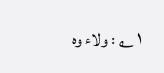١ ؎ : ولاء وہ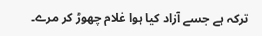ترکہ ہے جسے آزاد کیا ہوا غلام چھوڑ کر مرے۔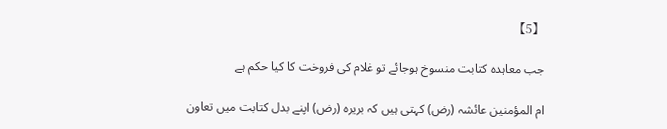【5】

جب معاہدہ کتابت منسوخ ہوجائے تو غلام کی فروخت کا کیا حکم ہے

ام المؤمنین عائشہ (رض) کہتی ہیں کہ بریرہ (رض) اپنے بدل کتابت میں تعاون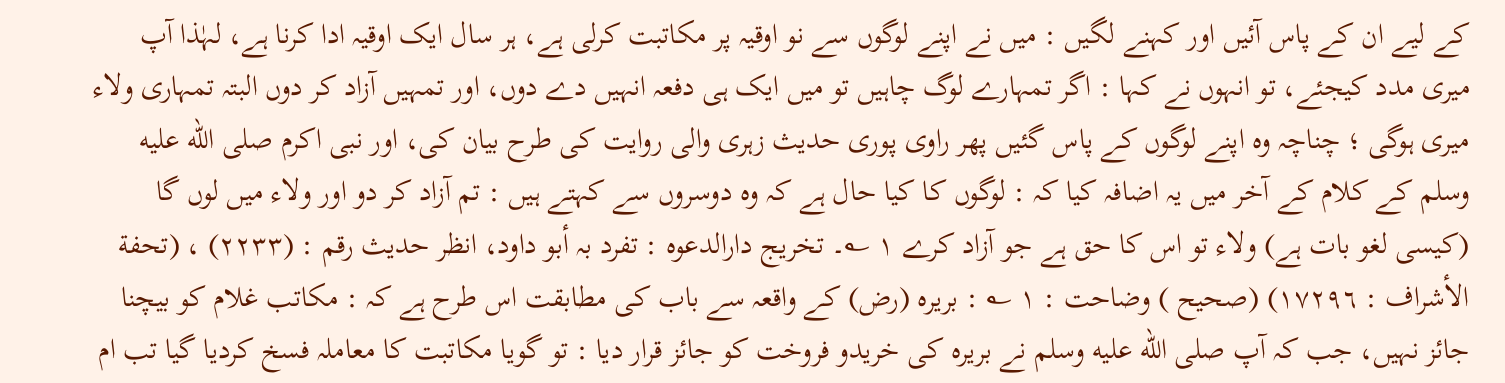کے لیے ان کے پاس آئیں اور کہنے لگیں : میں نے اپنے لوگوں سے نو اوقیہ پر مکاتبت کرلی ہے، ہر سال ایک اوقیہ ادا کرنا ہے، لہٰذا آپ میری مدد کیجئے، تو انہوں نے کہا : اگر تمہارے لوگ چاہیں تو میں ایک ہی دفعہ انہیں دے دوں، اور تمہیں آزاد کر دوں البتہ تمہاری ولاء میری ہوگی ؛ چناچہ وہ اپنے لوگوں کے پاس گئیں پھر راوی پوری حدیث زہری والی روایت کی طرح بیان کی، اور نبی اکرم صلى الله عليه وسلم کے کلام کے آخر میں یہ اضافہ کیا کہ : لوگوں کا کیا حال ہے کہ وہ دوسروں سے کہتے ہیں : تم آزاد کر دو اور ولاء میں لوں گا (کیسی لغو بات ہے) ولاء تو اس کا حق ہے جو آزاد کرے ١ ؎۔ تخریج دارالدعوہ : تفرد بہ أبو داود، انظر حدیث رقم : (٢٢٣٣) ، (تحفة الأشراف : ١٧٢٩٦) (صحیح ) وضاحت : ١ ؎ : بریرہ (رض) کے واقعہ سے باب کی مطابقت اس طرح ہے کہ : مکاتب غلام کو بیچنا جائز نہیں، جب کہ آپ صلى الله عليه وسلم نے بریرہ کی خریدو فروخت کو جائز قرار دیا : تو گویا مکاتبت کا معاملہ فسخ کردیا گیا تب ام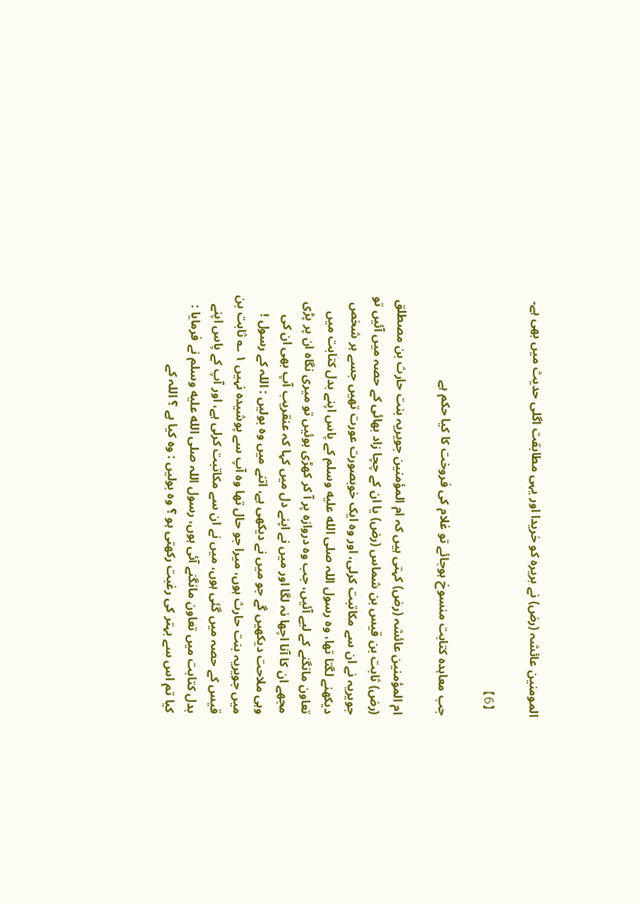المومنین عائشہ (رض) نے بریرہ کو خریدا اور یہی مطابقت اگلی حدیث میں بھی ہے۔

【6】

جب معاہدہ کتابت منسوخ ہوجائے تو غلام کی فروخت کا کیا حکم ہے

ام المؤمنین عائشہ (رض) کہتی ہیں کہ ام المؤمنین جویریہ بنت حارث بن مصطلق (رض) ثابت بن قیس بن شماس (رض) یا ان کے چچا زاد بھائی کے حصہ میں آئیں تو جویریہ نے ان سے مکاتبت کرلی، اور وہ ایک خوبصورت عورت تھیں جسے ہر شخص دیکھنے لگتا تھا، وہ رسول اللہ صلى الله عليه وسلم کے پاس اپنے بدل کتابت میں تعاون مانگنے کے لیے آئیں، جب وہ دروازہ پر آ کر کھڑی ہوئیں تو میری نگاہ ان پر پڑی مجھے ان کا آنا اچھا نہ لگا اور میں نے اپنے دل میں کہا کہ عنقریب آپ بھی ان کی وہی ملاحت دیکھیں گے جو میں نے دیکھی ہے، اتنے میں وہ بولیں : اللہ کے رسول ! میں جویریہ بنت حارث ہوں، میرا جو حال تھا وہ آپ سے پوشیدہ نہیں ١ ؎ ثابت بن قیس کے حصہ میں گئی ہوں، میں نے ان سے مکاتبت کرلی ہے، اور آپ کے پاس اپنے بدل کتابت میں تعاون مانگنے آئی ہوں، رسول اللہ صلى الله عليه وسلم نے فرمایا : کیا تم اس سے بہتر کی رغبت رکھتی ہو ؟ وہ بولیں : وہ کیا ہے ؟ اللہ کے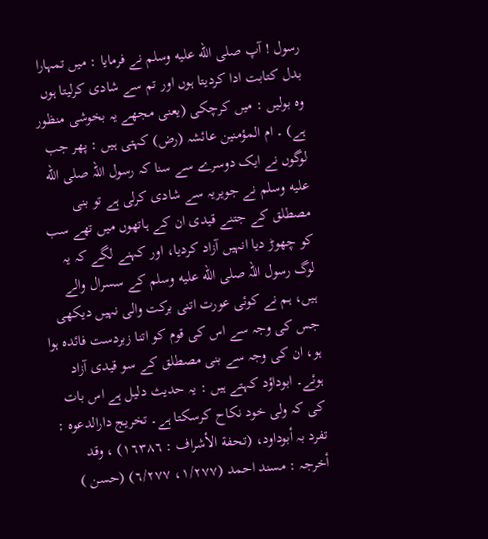رسول ! آپ صلى الله عليه وسلم نے فرمایا : میں تمہارا بدل کتابت ادا کردیتا ہوں اور تم سے شادی کرلیتا ہوں وہ بولیں : میں کرچکی (یعنی مجھے یہ بخوشی منظور ہے) ۔ ام المؤمنین عائشہ (رض) کہتی ہیں : پھر جب لوگوں نے ایک دوسرے سے سنا کہ رسول اللہ صلى الله عليه وسلم نے جویریہ سے شادی کرلی ہے تو بنی مصطلق کے جتنے قیدی ان کے ہاتھوں میں تھے سب کو چھوڑ دیا انہیں آزاد کردیا، اور کہنے لگے کہ یہ لوگ رسول اللہ صلى الله عليه وسلم کے سسرال والے ہیں، ہم نے کوئی عورت اتنی برکت والی نہیں دیکھی جس کی وجہ سے اس کی قوم کو اتنا زبردست فائدہ ہوا ہو، ان کی وجہ سے بنی مصطلق کے سو قیدی آزاد ہوئے۔ ابوداؤد کہتے ہیں : یہ حدیث دلیل ہے اس بات کی کہ ولی خود نکاح کرسکتا ہے۔ تخریج دارالدعوہ : تفرد بہ أبوداود، (تحفة الأشراف : ١٦٣٨٦) ، وقد أخرجہ : مسند احمد (١/٢٧٧، ٦/٢٧٧) (حسن )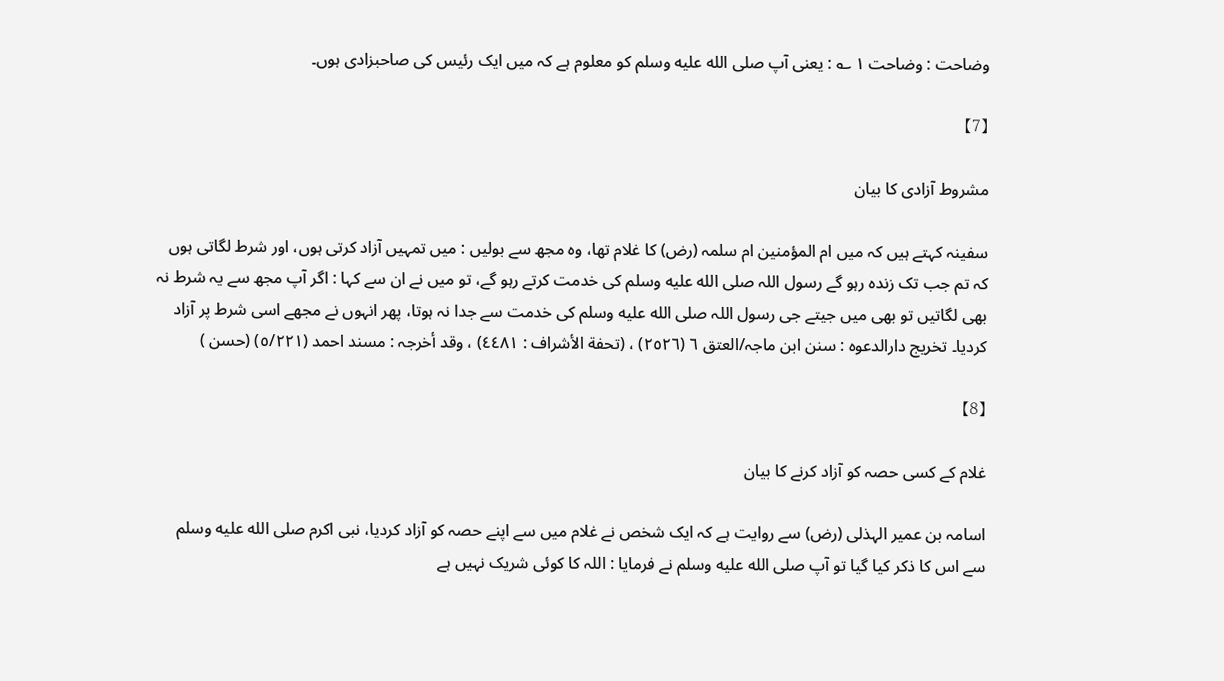وضاحت : وضاحت ١ ؎ : یعنی آپ صلى الله عليه وسلم کو معلوم ہے کہ میں ایک رئیس کی صاحبزادی ہوں۔

【7】

مشروط آزادی کا بیان

سفینہ کہتے ہیں کہ میں ام المؤمنین ام سلمہ (رض) کا غلام تھا، وہ مجھ سے بولیں : میں تمہیں آزاد کرتی ہوں، اور شرط لگاتی ہوں کہ تم جب تک زندہ رہو گے رسول اللہ صلى الله عليه وسلم کی خدمت کرتے رہو گے، تو میں نے ان سے کہا : اگر آپ مجھ سے یہ شرط نہ بھی لگاتیں تو بھی میں جیتے جی رسول اللہ صلى الله عليه وسلم کی خدمت سے جدا نہ ہوتا، پھر انہوں نے مجھے اسی شرط پر آزاد کردیا۔ تخریج دارالدعوہ : سنن ابن ماجہ/العتق ٦ (٢٥٢٦) ، (تحفة الأشراف : ٤٤٨١) ، وقد أخرجہ : مسند احمد (٥/٢٢١) (حسن )

【8】

غلام کے کسی حصہ کو آزاد کرنے کا بیان

اسامہ بن عمیر الہذلی (رض) سے روایت ہے کہ ایک شخص نے غلام میں سے اپنے حصہ کو آزاد کردیا، نبی اکرم صلى الله عليه وسلم سے اس کا ذکر کیا گیا تو آپ صلى الله عليه وسلم نے فرمایا : اللہ کا کوئی شریک نہیں ہے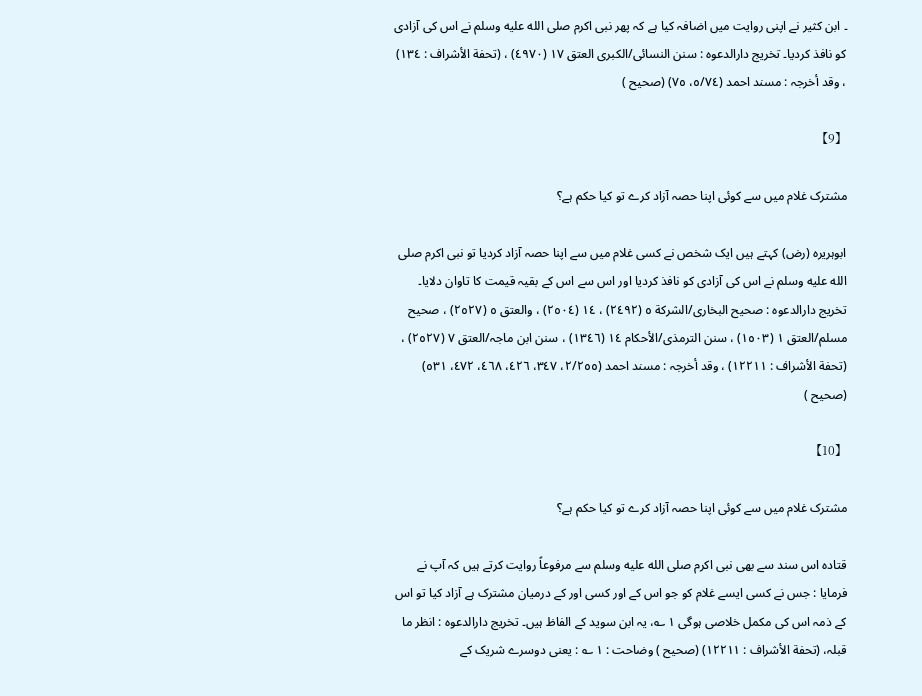۔ ابن کثیر نے اپنی روایت میں اضافہ کیا ہے کہ پھر نبی اکرم صلى الله عليه وسلم نے اس کی آزادی کو نافذ کردیا۔ تخریج دارالدعوہ : سنن النسائی/الکبری العتق ١٧ (٤٩٧٠) ، (تحفة الأشراف : ١٣٤) ، وقد أخرجہ : مسند احمد (٥/٧٤، ٧٥) (صحیح )

【9】

مشترک غلام میں سے کوئی اپنا حصہ آزاد کرے تو کیا حکم ہے؟

ابوہریرہ (رض) کہتے ہیں ایک شخص نے کسی غلام میں سے اپنا حصہ آزاد کردیا تو نبی اکرم صلى الله عليه وسلم نے اس کی آزادی کو نافذ کردیا اور اس سے اس کے بقیہ قیمت کا تاوان دلایا۔ تخریج دارالدعوہ : صحیح البخاری/الشرکة ٥ (٢٤٩٢) ، ١٤ (٢٥٠٤) ، والعتق ٥ (٢٥٢٧) ، صحیح مسلم/العتق ١ (١٥٠٣) ، سنن الترمذی/الأحکام ١٤ (١٣٤٦) ، سنن ابن ماجہ/العتق ٧ (٢٥٢٧) ، (تحفة الأشراف : ١٢٢١١) ، وقد أخرجہ : مسند احمد (٢/٢٥٥، ٣٤٧، ٤٢٦، ٤٦٨، ٤٧٢، ٥٣١) (صحیح )

【10】

مشترک غلام میں سے کوئی اپنا حصہ آزاد کرے تو کیا حکم ہے؟

قتادہ اس سند سے بھی نبی اکرم صلى الله عليه وسلم سے مرفوعاً روایت کرتے ہیں کہ آپ نے فرمایا : جس نے کسی ایسے غلام کو جو اس کے اور کسی اور کے درمیان مشترک ہے آزاد کیا تو اس کے ذمہ اس کی مکمل خلاصی ہوگی ١ ؎، یہ ابن سوید کے الفاظ ہیں۔ تخریج دارالدعوہ : انظر ما قبلہ، (تحفة الأشراف : ١٢٢١١) (صحیح ) وضاحت : ١ ؎ : یعنی دوسرے شریک کے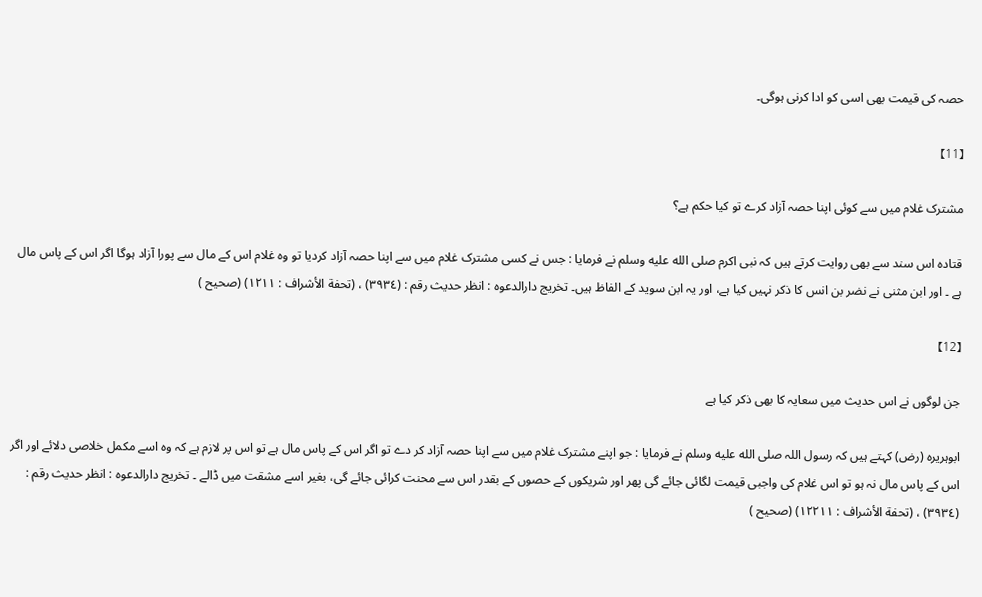حصہ کی قیمت بھی اسی کو ادا کرنی ہوگی۔

【11】

مشترک غلام میں سے کوئی اپنا حصہ آزاد کرے تو کیا حکم ہے؟

قتادہ اس سند سے بھی روایت کرتے ہیں کہ نبی اکرم صلى الله عليه وسلم نے فرمایا : جس نے کسی مشترک غلام میں سے اپنا حصہ آزاد کردیا تو وہ غلام اس کے مال سے پورا آزاد ہوگا اگر اس کے پاس مال ہے ۔ اور ابن مثنی نے نضر بن انس کا ذکر نہیں کیا ہے، اور یہ ابن سوید کے الفاظ ہیں۔ تخریج دارالدعوہ : انظر حدیث رقم : (٣٩٣٤) ، (تحفة الأشراف : ١٢١١) (صحیح )

【12】

جن لوگوں نے اس حدیث میں سعایہ کا بھی ذکر کیا ہے

ابوہریرہ (رض) کہتے ہیں کہ رسول اللہ صلى الله عليه وسلم نے فرمایا : جو اپنے مشترک غلام میں سے اپنا حصہ آزاد کر دے تو اگر اس کے پاس مال ہے تو اس پر لازم ہے کہ وہ اسے مکمل خلاصی دلائے اور اگر اس کے پاس مال نہ ہو تو اس غلام کی واجبی قیمت لگائی جائے گی پھر اور شریکوں کے حصوں کے بقدر اس سے محنت کرائی جائے گی، بغیر اسے مشقت میں ڈالے ۔ تخریج دارالدعوہ : انظر حدیث رقم : (٣٩٣٤) ، (تحفة الأشراف : ١٢٢١١) (صحیح )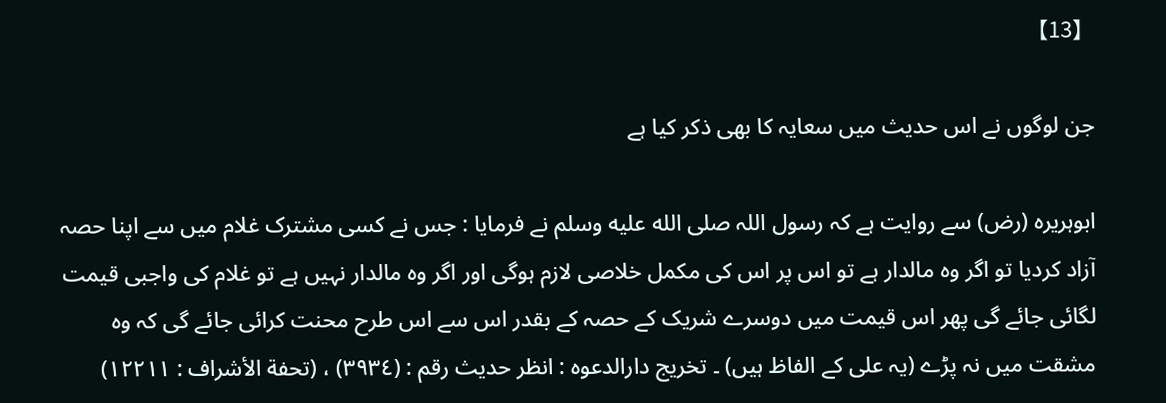【13】

جن لوگوں نے اس حدیث میں سعایہ کا بھی ذکر کیا ہے

ابوہریرہ (رض) سے روایت ہے کہ رسول اللہ صلى الله عليه وسلم نے فرمایا : جس نے کسی مشترک غلام میں سے اپنا حصہ آزاد کردیا تو اگر وہ مالدار ہے تو اس پر اس کی مکمل خلاصی لازم ہوگی اور اگر وہ مالدار نہیں ہے تو غلام کی واجبی قیمت لگائی جائے گی پھر اس قیمت میں دوسرے شریک کے حصہ کے بقدر اس سے اس طرح محنت کرائی جائے گی کہ وہ مشقت میں نہ پڑے (یہ علی کے الفاظ ہیں) ۔ تخریج دارالدعوہ : انظر حدیث رقم : (٣٩٣٤) ، (تحفة الأشراف : ١٢٢١١)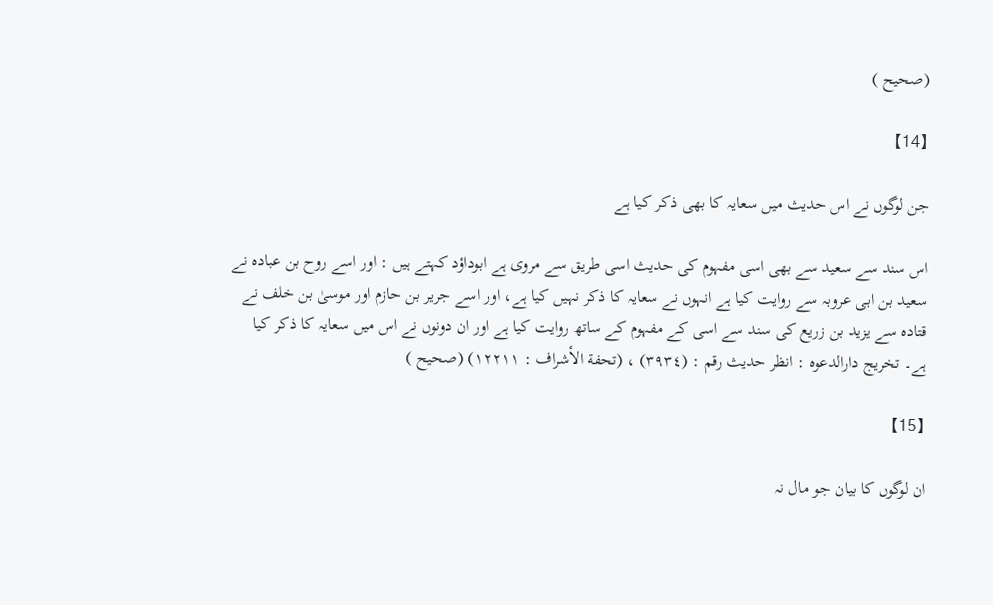(صحیح )

【14】

جن لوگوں نے اس حدیث میں سعایہ کا بھی ذکر کیا ہے

اس سند سے سعید سے بھی اسی مفہوم کی حدیث اسی طریق سے مروی ہے ابوداؤد کہتے ہیں : اور اسے روح بن عبادہ نے سعید بن ابی عروبہ سے روایت کیا ہے انہوں نے سعایہ کا ذکر نہیں کیا ہے، اور اسے جریر بن حازم اور موسیٰ بن خلف نے قتادہ سے یزید بن زریع کی سند سے اسی کے مفہوم کے ساتھ روایت کیا ہے اور ان دونوں نے اس میں سعایہ کا ذکر کیا ہے۔ تخریج دارالدعوہ : انظر حدیث رقم : (٣٩٣٤) ، (تحفة الأشراف : ١٢٢١١) (صحیح )

【15】

ان لوگوں کا بیان جو مال نہ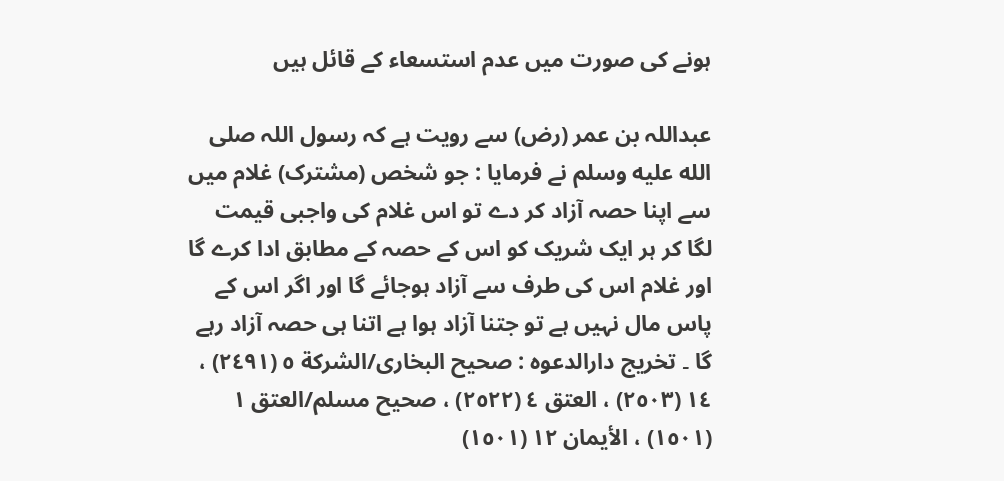ہونے کی صورت میں عدم استسعاء کے قائل ہیں

عبداللہ بن عمر (رض) سے رویت ہے کہ رسول اللہ صلى الله عليه وسلم نے فرمایا : جو شخص (مشترک) غلام میں سے اپنا حصہ آزاد کر دے تو اس غلام کی واجبی قیمت لگا کر ہر ایک شریک کو اس کے حصہ کے مطابق ادا کرے گا اور غلام اس کی طرف سے آزاد ہوجائے گا اور اگر اس کے پاس مال نہیں ہے تو جتنا آزاد ہوا ہے اتنا ہی حصہ آزاد رہے گا ۔ تخریج دارالدعوہ : صحیح البخاری/الشرکة ٥ (٢٤٩١) ، ١٤ (٢٥٠٣) ، العتق ٤ (٢٥٢٢) ، صحیح مسلم/العتق ١ (١٥٠١) ، الأیمان ١٢ (١٥٠١)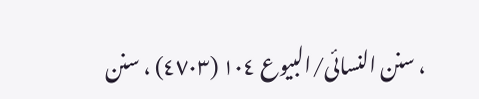، سنن النسائی/البیوع ١٠٤ (٤٧٠٣) ، سنن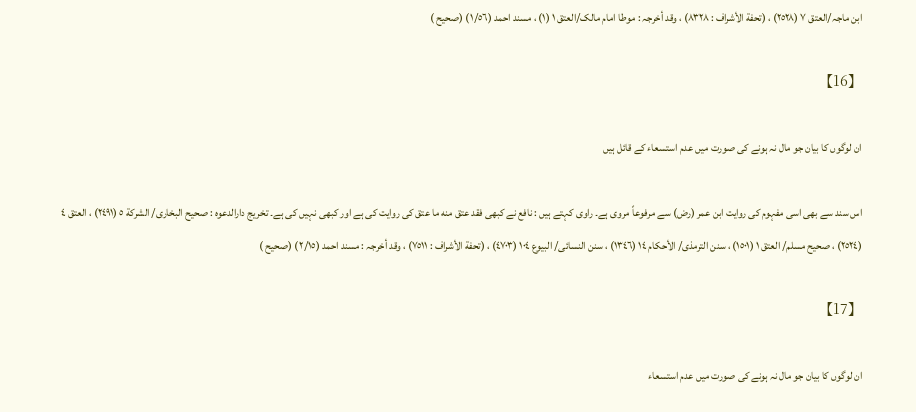ابن ماجہ/العتق ٧ (٢٥٢٨) ، (تحفة الأشراف : ٨٣٢٨) ، وقد أخرجہ : موطا امام مالک/العتق ١ (١) ، مسند احمد (١/٥٦) (صحیح )

【16】

ان لوگوں کا بیان جو مال نہ ہونے کی صورت میں عدم استسعاء کے قائل ہیں

اس سند سے بھی اسی مفہوم کی روایت ابن عمر (رض) سے مرفوعاً مروی ہے۔ راوی کہتے ہیں : نافع نے کبھی فقد عتق منه ما عتق کی روایت کی ہے اور کبھی نہیں کی ہے۔ تخریج دارالدعوہ : صحیح البخاری/ الشرکة ٥ (٢٤٩١) ، العتق ٤ (٢٥٢٤) ، صحیح مسلم/ العتق ١ (١٥٠١) ، سنن الترمذی/ الأحکام ١٤ (١٣٤٦) ، سنن النسائی/ البیوع ١٠٤ (٤٧٠٣) ، (تحفة الأشراف : ٧٥١١) ، وقد أخرجہ : مسند احمد (٢/١٥) (صحیح )

【17】

ان لوگوں کا بیان جو مال نہ ہونے کی صورت میں عدم استسعاء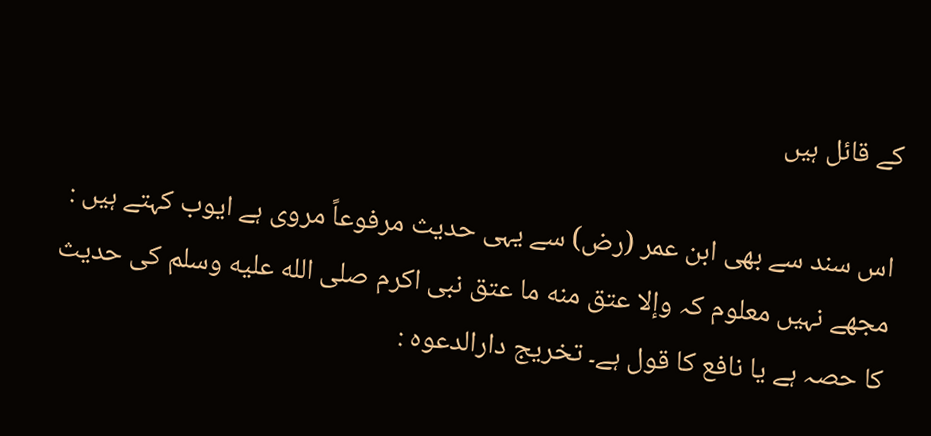کے قائل ہیں

اس سند سے بھی ابن عمر (رض) سے یہی حدیث مرفوعاً مروی ہے ایوب کہتے ہیں : مجھے نہیں معلوم کہ وإلا عتق منه ما عتق نبی اکرم صلى الله عليه وسلم کی حدیث کا حصہ ہے یا نافع کا قول ہے۔ تخریج دارالدعوہ :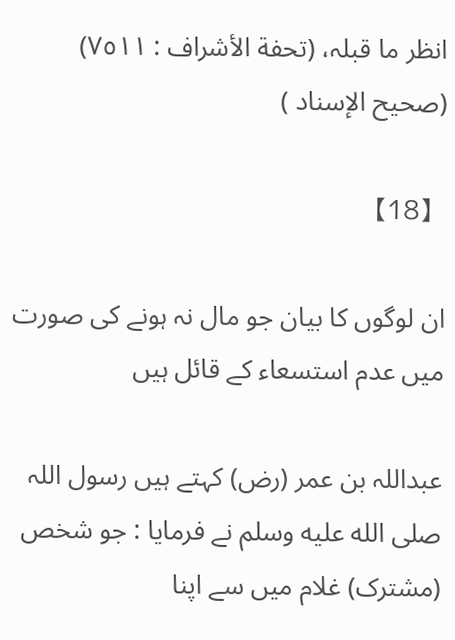انظر ما قبلہ، (تحفة الأشراف : ٧٥١١) (صحیح الإسناد )

【18】

ان لوگوں کا بیان جو مال نہ ہونے کی صورت میں عدم استسعاء کے قائل ہیں

عبداللہ بن عمر (رض) کہتے ہیں رسول اللہ صلى الله عليه وسلم نے فرمایا : جو شخص (مشترک) غلام میں سے اپنا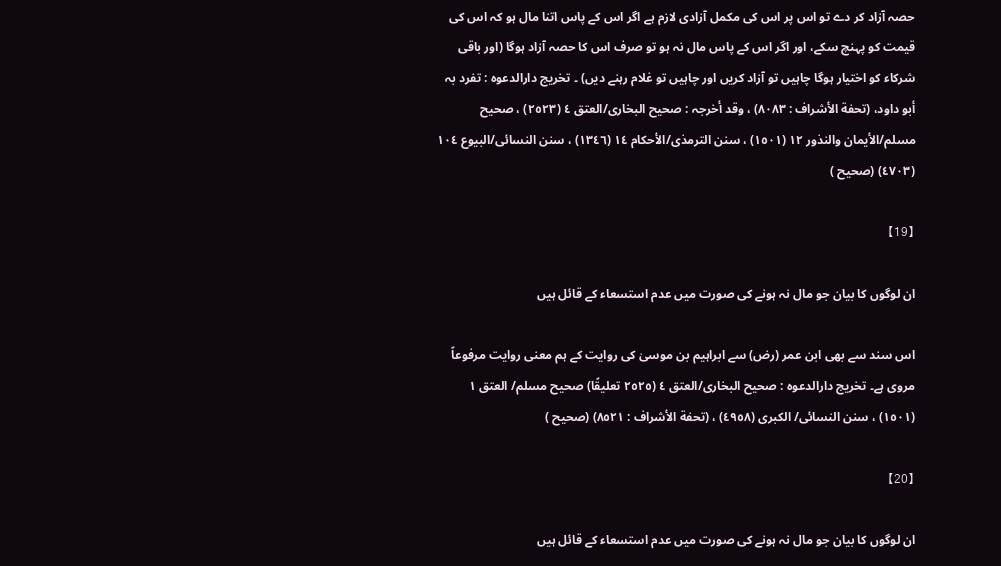حصہ آزاد کر دے تو اس پر اس کی مکمل آزادی لازم ہے اگر اس کے پاس اتنا مال ہو کہ اس کی قیمت کو پہنچ سکے، اور اگر اس کے پاس مال نہ ہو تو صرف اس کا حصہ آزاد ہوگا (اور باقی شرکاء کو اختیار ہوگا چاہیں تو آزاد کریں اور چاہیں تو غلام رہنے دیں) ۔ تخریج دارالدعوہ : تفرد بہ أبو داود، (تحفة الأشراف : ٨٠٨٣) ، وقد أخرجہ : صحیح البخاری/العتق ٤ (٢٥٢٣) ، صحیح مسلم/الأیمان والنذور ١٢ (١٥٠١) ، سنن الترمذی/الأحکام ١٤ (١٣٤٦) ، سنن النسائی/البیوع ١٠٤ (٤٧٠٣) (صحیح )

【19】

ان لوگوں کا بیان جو مال نہ ہونے کی صورت میں عدم استسعاء کے قائل ہیں

اس سند سے بھی ابن عمر (رض) سے ابراہیم بن موسیٰ کی روایت کے ہم معنی روایت مرفوعاً مروی ہے۔ تخریج دارالدعوہ : صحیح البخاری/العتق ٤ (٢٥٢٥ تعلیقًا) صحیح مسلم/ العتق ١ (١٥٠١) ، سنن النسائی/ الکبری (٤٩٥٨) ، (تحفة الأشراف : ٨٥٢١) (صحیح )

【20】

ان لوگوں کا بیان جو مال نہ ہونے کی صورت میں عدم استسعاء کے قائل ہیں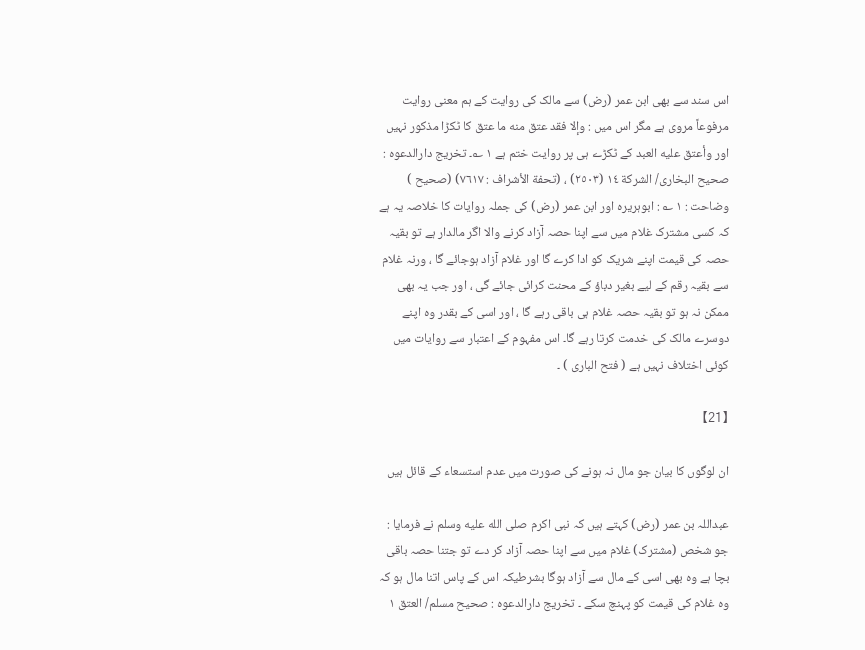اس سند سے بھی ابن عمر (رض) سے مالک کی روایت کے ہم معنی روایت مرفوعاً مروی ہے مگر اس میں : وإلا فقد عتق منه ما عتق کا ٹکڑا مذکور نہیں اور وأعتق عليه العبد کے ٹکڑے ہی پر روایت ختم ہے ١ ؎۔ تخریج دارالدعوہ : صحیح البخاری/ الشرکة ١٤ (٢٥٠٣) ، (تحفة الأشراف : ٧٦١٧) (صحیح ) وضاحت : ١ ؎ : ابوہریرہ اور ابن عمر (رض) کی جملہ روایات کا خلاصہ یہ ہے کہ کسی مشترک غلام میں سے اپنا حصہ آزاد کرنے والا اگر مالدار ہے تو بقیہ حصہ کی قیمت اپنے شریک کو ادا کرے گا اور غلام آزاد ہوجائے گا ، ورنہ غلام سے بقیہ رقم کے لیے بغیر دباؤ کے محنت کرائی جائے گی ، اور جب یہ بھی ممکن نہ ہو تو بقیہ حصہ غلام ہی باقی رہے گا ، اور اسی کے بقدر وہ اپنے دوسرے مالک کی خدمت کرتا رہے گا۔ اس مفہوم کے اعتبار سے روایات میں کوئی اختلاف نہیں ہے ( فتح الباری ) ۔

【21】

ان لوگوں کا بیان جو مال نہ ہونے کی صورت میں عدم استسعاء کے قائل ہیں

عبداللہ بن عمر (رض) کہتے ہیں کہ نبی اکرم صلى الله عليه وسلم نے فرمایا : جو شخص (مشترک) غلام میں سے اپنا حصہ آزاد کر دے تو جتنا حصہ باقی بچا ہے وہ بھی اسی کے مال سے آزاد ہوگا بشرطیکہ اس کے پاس اتنا مال ہو کہ وہ غلام کی قیمت کو پہنچ سکے ۔ تخریج دارالدعوہ : صحیح مسلم/ العتق ١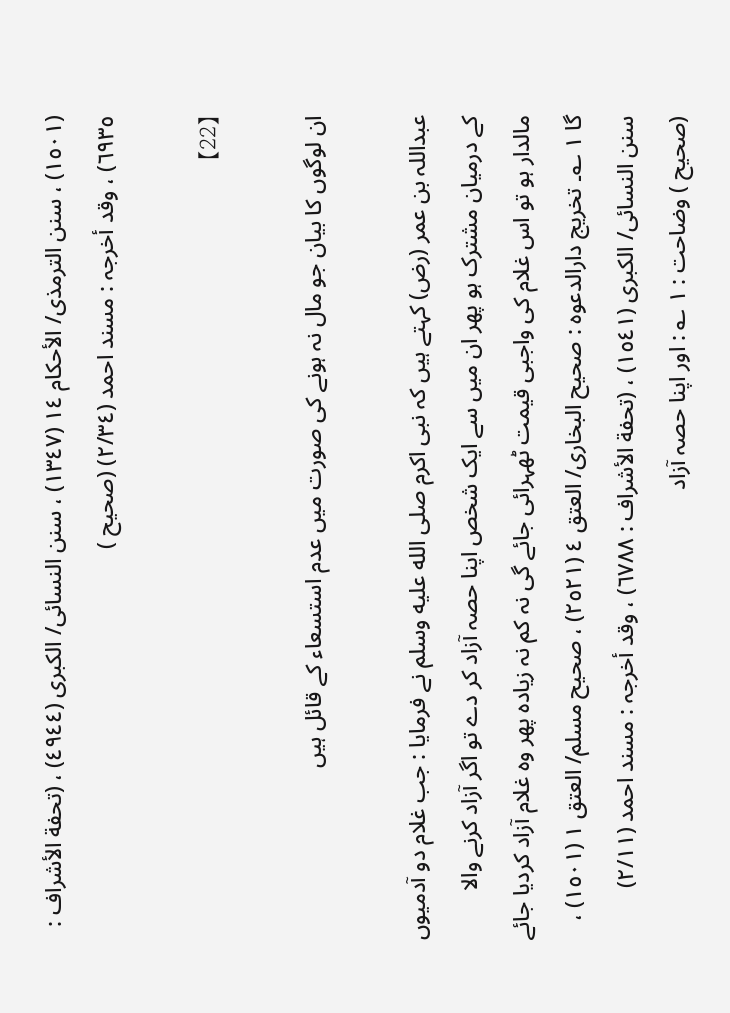(١٥٠١) ، سنن الترمذی/ الأحکام ١٤ (١٣٤٧) ، سنن النسائی/ الکبری (٤٩٤٤) ، (تحفة الأشراف : ٦٩٣٥) ، وقد أخرجہ : مسند احمد (٢/٣٤) (صحیح )

【22】

ان لوگوں کا بیان جو مال نہ ہونے کی صورت میں عدم استسعاء کے قائل ہیں

عبداللہ بن عمر (رض) کہتے ہیں کہ نبی اکرم صلى الله عليه وسلم نے فرمایا : جب غلام دو آدمیوں کے درمیان مشترک ہو پھر ان میں سے ایک شخص اپنا حصہ آزاد کر دے تو اگر آزاد کرنے والا مالدار ہو تو اس غلام کی واجبی قیمت ٹھہرائی جائے گی نہ کم نہ زیادہ پھر وہ غلام آزاد کردیا جائے گا ١ ؎۔ تخریج دارالدعوہ : صحیح البخاری/ العتق ٤ (٢٥٢١) ، صحیح مسلم/ العتق ١ (١٥٠١) ، سنن النسائی/ الکبری (١٥٤١) ، (تحفة الأشراف : ٦٧٨٨) ، وقد أخرجہ : مسند احمد (٢/١١) (صحیح ) وضاحت : ١ ؎ : اور اپنا حصہ آزاد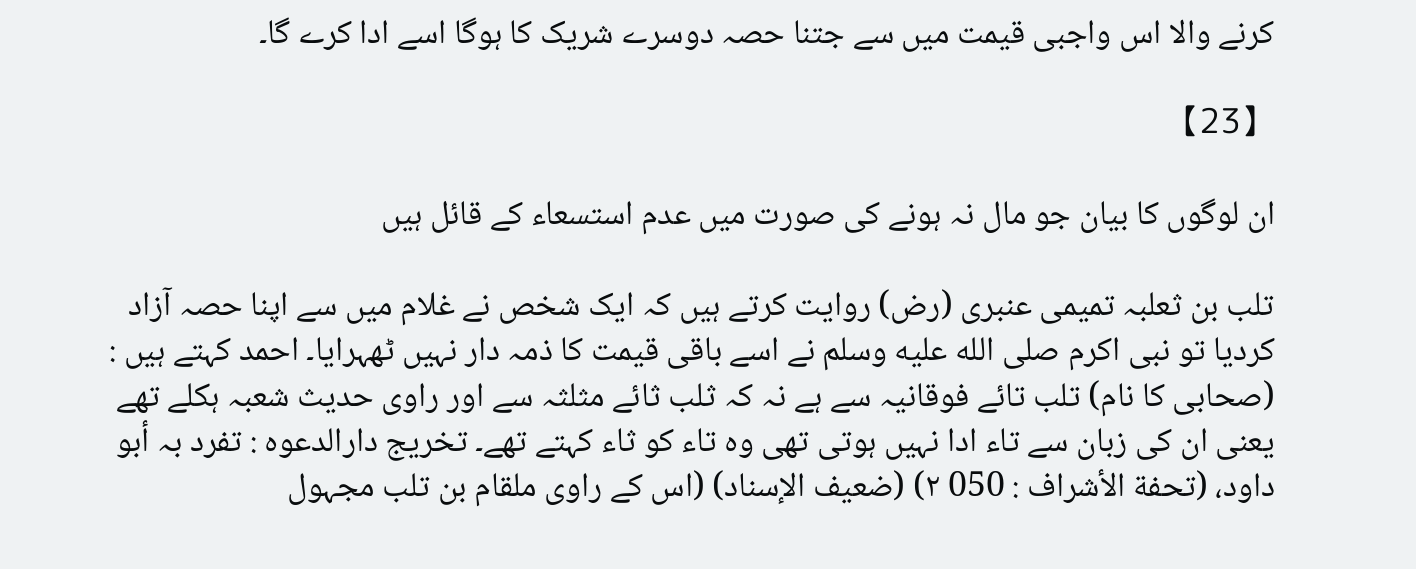کرنے والا اس واجبی قیمت میں سے جتنا حصہ دوسرے شریک کا ہوگا اسے ادا کرے گا۔

【23】

ان لوگوں کا بیان جو مال نہ ہونے کی صورت میں عدم استسعاء کے قائل ہیں

تلب بن ثعلبہ تمیمی عنبری (رض) روایت کرتے ہیں کہ ایک شخص نے غلام میں سے اپنا حصہ آزاد کردیا تو نبی اکرم صلى الله عليه وسلم نے اسے باقی قیمت کا ذمہ دار نہیں ٹھہرایا۔ احمد کہتے ہیں : (صحابی کا نام) تلب تائے فوقانیہ سے ہے نہ کہ ثلب ثائے مثلثہ سے اور راوی حدیث شعبہ ہکلے تھے یعنی ان کی زبان سے تاء ادا نہیں ہوتی تھی وہ تاء کو ثاء کہتے تھے۔ تخریج دارالدعوہ : تفرد بہ أبو داود، (تحفة الأشراف : 050 ٢) (ضعیف الإسناد) (اس کے راوی ملقام بن تلب مجہول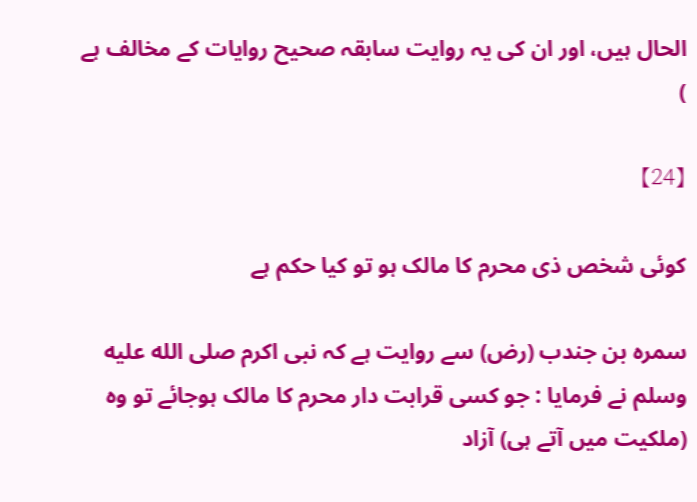الحال ہیں، اور ان کی یہ روایت سابقہ صحیح روایات کے مخالف ہے )

【24】

کوئی شخص ذی محرم کا مالک ہو تو کیا حکم ہے

سمرہ بن جندب (رض) سے روایت ہے کہ نبی اکرم صلى الله عليه وسلم نے فرمایا : جو کسی قرابت دار محرم کا مالک ہوجائے تو وہ (ملکیت میں آتے ہی) آزاد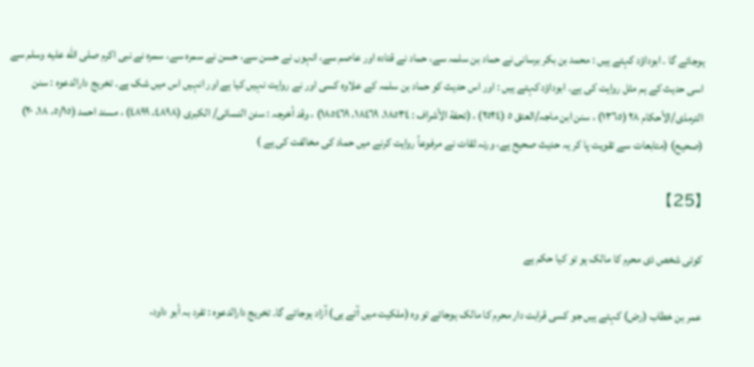ہوجائے گا ۔ ابوداؤد کہتے ہیں : محمد بن بکر برسانی نے حماد بن سلمہ سے، حماد نے قتادہ اور عاصم سے، انہوں نے حسن سے، حسن نے سمرہ سے، سمرہ نے نبی اکرم صلى الله عليه وسلم سے اسی حدیث کے ہم مثل روایت کی ہے۔ ابوداؤد کہتے ہیں : اور اس حدیث کو حماد بن سلمہ کے علاوہ کسی اور نے روایت نہیں کیا ہے اور انہیں اس میں شک ہے۔ تخریج دارالدعوہ : سنن الترمذی/الأحکام ٢٨ (١٣٦٥) ، سنن ابن ماجہ/العتق ٥ (٢٥٢٤) ، (تحفة الأشراف : ١٨٥٣٤، ١٨٤٦٩، ١٨٥٤٦٩) ، وقد أخرجہ : سنن النسائی/ الکبری (٤٨٩٨، ٤٨٩٩) ، مسند احمد (٥/١٥، ١٨، ٢٠) (صحیح) (متابعات سے تقویت پا کر یہ حدیث صحیح ہے، ورنہ ثقات نے مرفوعاً روایت کرنے میں حماد کی مخالفت کی ہے )

【25】

کوئی شخص ذی محرم کا مالک ہو تو کیا حکم ہے

عمر بن خطاب (رض) کہتے ہیں جو کسی قرابت دار محرم کا مالک ہوجائے تو وہ (ملکیت میں آتے ہی) آزاد ہوجائے گا۔ تخریج دارالدعوہ : تفرد بہ أبو داود،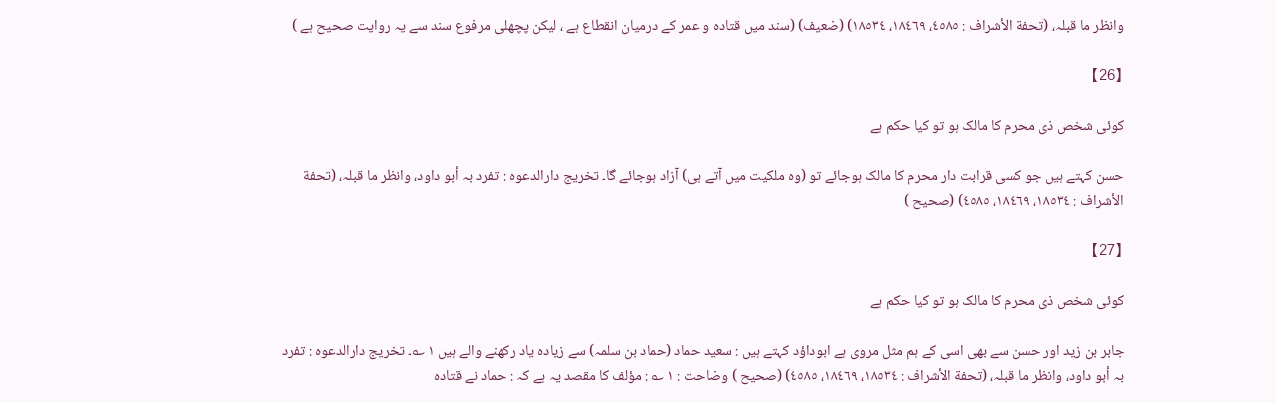وانظر ما قبلہ، (تحفة الأشراف : ٤٥٨٥، ١٨٤٦٩، ١٨٥٣٤) (ضعیف) (سند میں قتادہ و عمر کے درمیان انقطاع ہے ، لیکن پچھلی مرفوع سند سے یہ روایت صحیح ہے )

【26】

کوئی شخص ذی محرم کا مالک ہو تو کیا حکم ہے

حسن کہتے ہیں جو کسی قرابت دار محرم کا مالک ہوجائے تو (وہ ملکیت میں آتے ہی) آزاد ہوجائے گا۔ تخریج دارالدعوہ : تفرد بہ أبو داود، وانظر ما قبلہ، (تحفة الأشراف : ١٨٥٣٤، ١٨٤٦٩، ٤٥٨٥) (صحیح )

【27】

کوئی شخص ذی محرم کا مالک ہو تو کیا حکم ہے

جابر بن زید اور حسن سے بھی اسی کے ہم مثل مروی ہے ابوداؤد کہتے ہیں : سعید حماد (حماد بن سلمہ) سے زیادہ یاد رکھنے والے ہیں ١ ؎۔ تخریج دارالدعوہ : تفرد بہ أبو داود، وانظر ما قبلہ، (تحفة الأشراف : ١٨٥٣٤، ١٨٤٦٩، ٤٥٨٥) (صحیح ) وضاحت : ١ ؎ : مؤلف کا مقصد یہ ہے کہ : حماد نے قتادہ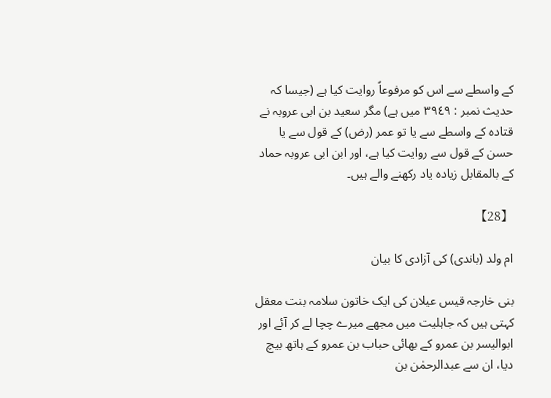کے واسطے سے اس کو مرفوعاً روایت کیا ہے (جیسا کہ حدیث نمبر : ٣٩٤٩ میں ہے) مگر سعید بن ابی عروبہ نے قتادہ کے واسطے سے یا تو عمر (رض) کے قول سے یا حسن کے قول سے روایت کیا ہے، اور ابن ابی عروبہ حماد کے بالمقابل زیادہ یاد رکھنے والے ہیں۔

【28】

ام ولد (باندی) کی آزادی کا بیان

بنی خارجہ قیس عیلان کی ایک خاتون سلامہ بنت معقل کہتی ہیں کہ جاہلیت میں مجھے میرے چچا لے کر آئے اور ابوالیسر بن عمرو کے بھائی حباب بن عمرو کے ہاتھ بیچ دیا، ان سے عبدالرحمٰن بن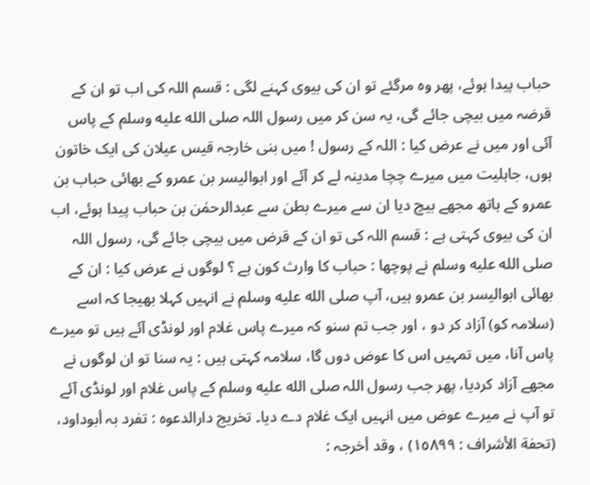حباب پیدا ہوئے، پھر وہ مرگئے تو ان کی بیوی کہنے لگی : قسم اللہ کی اب تو ان کے قرضہ میں بیچی جائے گی، یہ سن کر میں رسول اللہ صلى الله عليه وسلم کے پاس آئی اور میں نے عرض کیا : اللہ کے رسول ! میں بنی خارجہ قیس عیلان کی ایک خاتون ہوں، جاہلیت میں میرے چچا مدینہ لے کر آئے اور ابوالیسر بن عمرو کے بھائی حباب بن عمرو کے ہاتھ مجھے بیچ دیا ان سے میرے بطن سے عبدالرحمٰن بن حباب پیدا ہوئے، اب ان کی بیوی کہتی ہے : قسم اللہ کی تو ان کے قرض میں بیچی جائے گی، رسول اللہ صلى الله عليه وسلم نے پوچھا : حباب کا وارث کون ہے ؟ لوگوں نے عرض کیا : ان کے بھائی ابوالیسر بن عمرو ہیں، آپ صلى الله عليه وسلم نے انہیں کہلا بھیجا کہ اسے (سلامہ کو) آزاد کر دو ، اور جب تم سنو کہ میرے پاس غلام اور لونڈی آئے ہیں تو میرے پاس آنا، میں تمہیں اس کا عوض دوں گا، سلامہ کہتی ہیں : یہ سنا تو ان لوگوں نے مجھے آزاد کردیا، پھر جب رسول اللہ صلى الله عليه وسلم کے پاس غلام اور لونڈی آئے تو آپ نے میرے عوض میں انہیں ایک غلام دے دیا۔ تخریج دارالدعوہ : تفرد بہ أبوداود، (تحفة الأشراف : ١٥٨٩٩) ، وقد أخرجہ :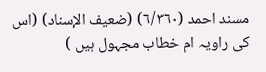مسند احمد (٦/٣٦٠) (ضعیف الإسناد) (اس کی راویہ ام خطاب مجہول ہیں )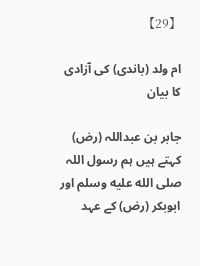【29】

ام ولد (باندی) کی آزادی کا بیان

جابر بن عبداللہ (رض) کہتے ہیں ہم رسول اللہ صلى الله عليه وسلم اور ابوبکر (رض) کے عہد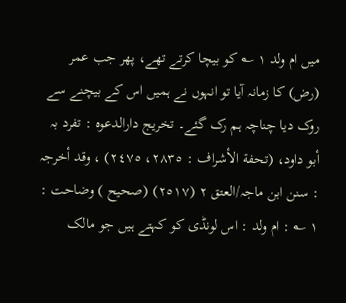میں ام ولد ١ ؎ کو بیچا کرتے تھے، پھر جب عمر (رض) کا زمانہ آیا تو انہوں نے ہمیں اس کے بیچنے سے روک دیا چناچہ ہم رک گئے۔ تخریج دارالدعوہ : تفرد بہ أبو داود، (تحفة الأشراف : ٢٨٣٥، ٢٤٧٥) ، وقد أخرجہ : سنن ابن ماجہ/العتق ٢ (٢٥١٧) (صحیح ) وضاحت : ١ ؎ : ام ولد : اس لونڈی کو کہتے ہیں جو مالک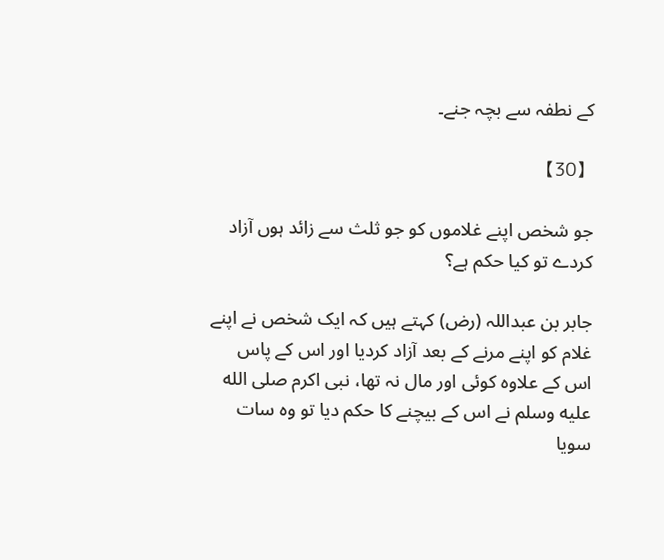کے نطفہ سے بچہ جنے۔

【30】

جو شخص اپنے غلاموں کو جو ثلث سے زائد ہوں آزاد کردے تو کیا حکم ہے؟

جابر بن عبداللہ (رض) کہتے ہیں کہ ایک شخص نے اپنے غلام کو اپنے مرنے کے بعد آزاد کردیا اور اس کے پاس اس کے علاوہ کوئی اور مال نہ تھا، نبی اکرم صلى الله عليه وسلم نے اس کے بیچنے کا حکم دیا تو وہ سات سویا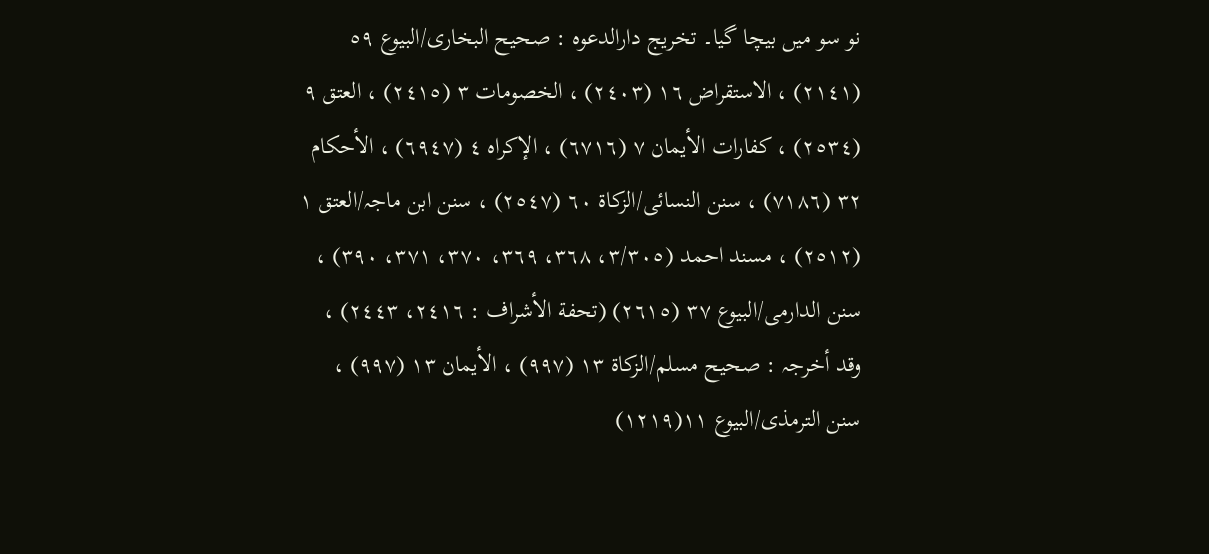نو سو میں بیچا گیا۔ تخریج دارالدعوہ : صحیح البخاری/البیوع ٥٩ (٢١٤١) ، الاستقراض ١٦ (٢٤٠٣) ، الخصومات ٣ (٢٤١٥) ، العتق ٩ (٢٥٣٤) ، کفارات الأیمان ٧ (٦٧١٦) ، الإکراہ ٤ (٦٩٤٧) ، الأحکام ٣٢ (٧١٨٦) ، سنن النسائی/الزکاة ٦٠ (٢٥٤٧) ، سنن ابن ماجہ/العتق ١ (٢٥١٢) ، مسند احمد (٣/٣٠٥، ٣٦٨، ٣٦٩، ٣٧٠، ٣٧١، ٣٩٠) ، سنن الدارمی/البیوع ٣٧ (٢٦١٥) (تحفة الأشراف : ٢٤١٦، ٢٤٤٣) ، وقد أخرجہ : صحیح مسلم/الزکاة ١٣ (٩٩٧) ، الأیمان ١٣ (٩٩٧) ، سنن الترمذی/البیوع ١١(١٢١٩)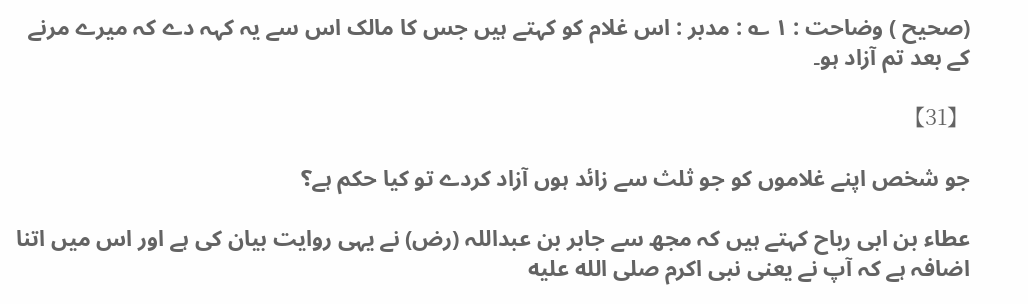(صحیح ) وضاحت : ١ ؎ : مدبر : اس غلام کو کہتے ہیں جس کا مالک اس سے یہ کہہ دے کہ میرے مرنے کے بعد تم آزاد ہو۔

【31】

جو شخص اپنے غلاموں کو جو ثلث سے زائد ہوں آزاد کردے تو کیا حکم ہے؟

عطاء بن ابی رباح کہتے ہیں کہ مجھ سے جابر بن عبداللہ (رض) نے یہی روایت بیان کی ہے اور اس میں اتنا اضافہ ہے کہ آپ نے یعنی نبی اکرم صلى الله عليه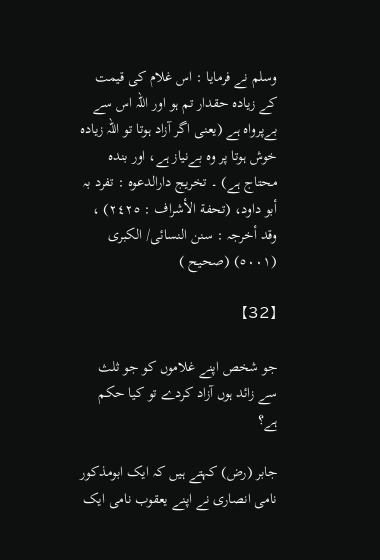وسلم نے فرمایا : اس غلام کی قیمت کے زیادہ حقدار تم ہو اور اللہ اس سے بےپرواہ ہے (یعنی اگر آزاد ہوتا تو اللہ زیادہ خوش ہوتا پر وہ بےنیاز ہے، اور بندہ محتاج ہے) ۔ تخریج دارالدعوہ : تفرد بہ أبو داود، (تحفة الأشراف : ٢٤٢٥) ، وقد أخرجہ : سنن النسائی/ الکبری (٥٠٠١) (صحیح )

【32】

جو شخص اپنے غلاموں کو جو ثلث سے زائد ہوں آزاد کردے تو کیا حکم ہے؟

جابر (رض) کہتے ہیں کہ ایک ابومذکور نامی انصاری نے اپنے یعقوب نامی ایک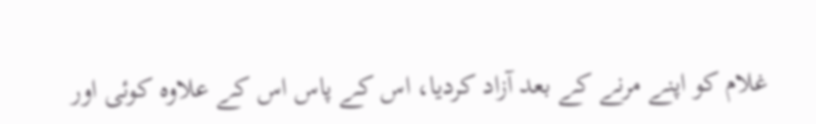غلام کو اپنے مرنے کے بعد آزاد کردیا، اس کے پاس اس کے علاوہ کوئی اور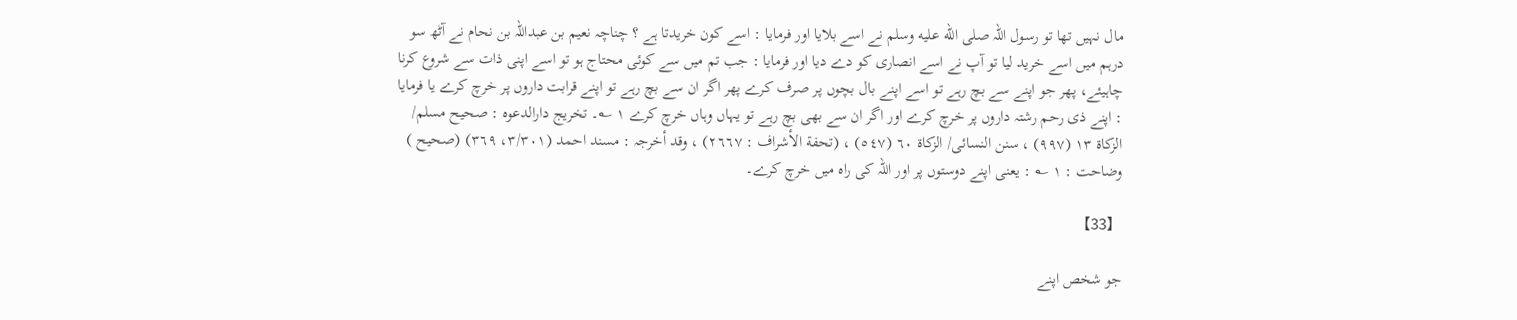مال نہیں تھا تو رسول اللہ صلى الله عليه وسلم نے اسے بلایا اور فرمایا : اسے کون خریدتا ہے ؟ چناچہ نعیم بن عبداللہ بن نحام نے آٹھ سو درہم میں اسے خرید لیا تو آپ نے اسے انصاری کو دے دیا اور فرمایا : جب تم میں سے کوئی محتاج ہو تو اسے اپنی ذات سے شروع کرنا چاہیئے، پھر جو اپنے سے بچ رہے تو اسے اپنے بال بچوں پر صرف کرے پھر اگر ان سے بچ رہے تو اپنے قرابت داروں پر خرچ کرے یا فرمایا : اپنے ذی رحم رشتہ داروں پر خرچ کرے اور اگر ان سے بھی بچ رہے تو یہاں وہاں خرچ کرے ١ ؎۔ تخریج دارالدعوہ : صحیح مسلم/ الزکاة ١٣ (٩٩٧) ، سنن النسائی/ الزکاة ٦٠ (٥٤٧) ، (تحفة الأشراف : ٢٦٦٧) ، وقد أخرجہ : مسند احمد (٣/٣٠١، ٣٦٩) (صحیح ) وضاحت : ١ ؎ : یعنی اپنے دوستوں پر اور اللہ کی راہ میں خرچ کرے۔

【33】

جو شخص اپنے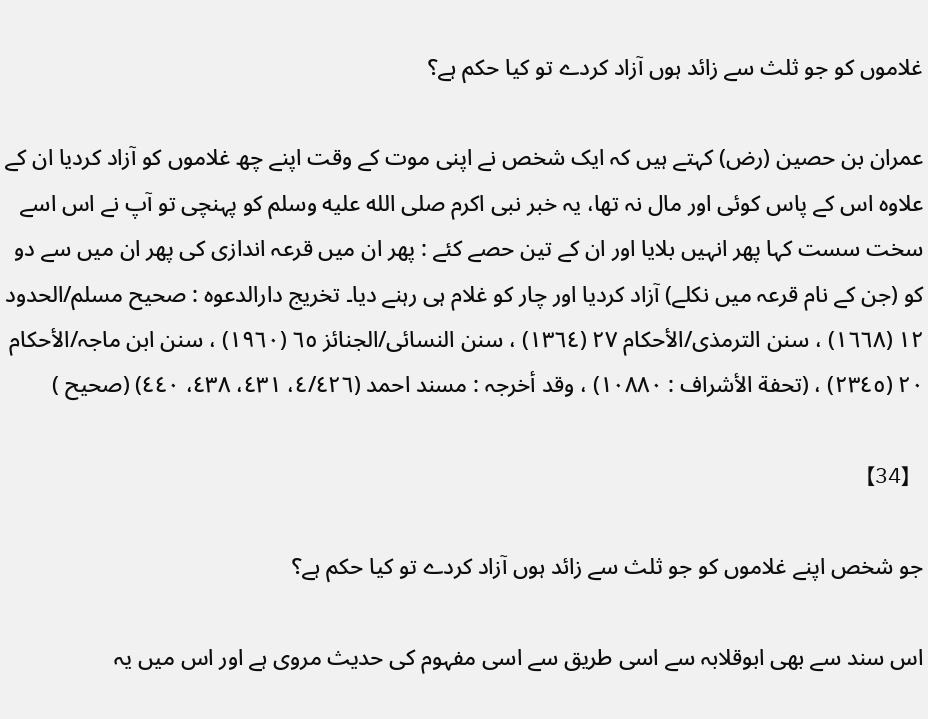غلاموں کو جو ثلث سے زائد ہوں آزاد کردے تو کیا حکم ہے؟

عمران بن حصین (رض) کہتے ہیں کہ ایک شخص نے اپنی موت کے وقت اپنے چھ غلاموں کو آزاد کردیا ان کے علاوہ اس کے پاس کوئی اور مال نہ تھا، یہ خبر نبی اکرم صلى الله عليه وسلم کو پہنچی تو آپ نے اس اسے سخت سست کہا پھر انہیں بلایا اور ان کے تین حصے کئے : پھر ان میں قرعہ اندازی کی پھر ان میں سے دو کو (جن کے نام قرعہ میں نکلے) آزاد کردیا اور چار کو غلام ہی رہنے دیا۔ تخریج دارالدعوہ : صحیح مسلم/الحدود ١٢ (١٦٦٨) ، سنن الترمذی/الأحکام ٢٧ (١٣٦٤) ، سنن النسائی/الجنائز ٦٥ (١٩٦٠) ، سنن ابن ماجہ/الأحکام ٢٠ (٢٣٤٥) ، (تحفة الأشراف : ١٠٨٨٠) ، وقد أخرجہ : مسند احمد (٤/٤٢٦، ٤٣١، ٤٣٨، ٤٤٠) (صحیح )

【34】

جو شخص اپنے غلاموں کو جو ثلث سے زائد ہوں آزاد کردے تو کیا حکم ہے؟

اس سند سے بھی ابوقلابہ سے اسی طریق سے اسی مفہوم کی حدیث مروی ہے اور اس میں یہ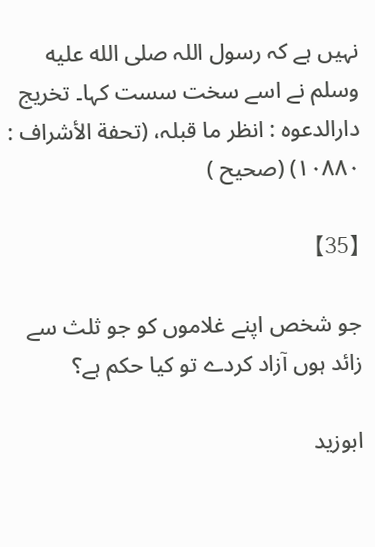نہیں ہے کہ رسول اللہ صلى الله عليه وسلم نے اسے سخت سست کہا۔ تخریج دارالدعوہ : انظر ما قبلہ، (تحفة الأشراف : ١٠٨٨٠) (صحیح )

【35】

جو شخص اپنے غلاموں کو جو ثلث سے زائد ہوں آزاد کردے تو کیا حکم ہے؟

ابوزید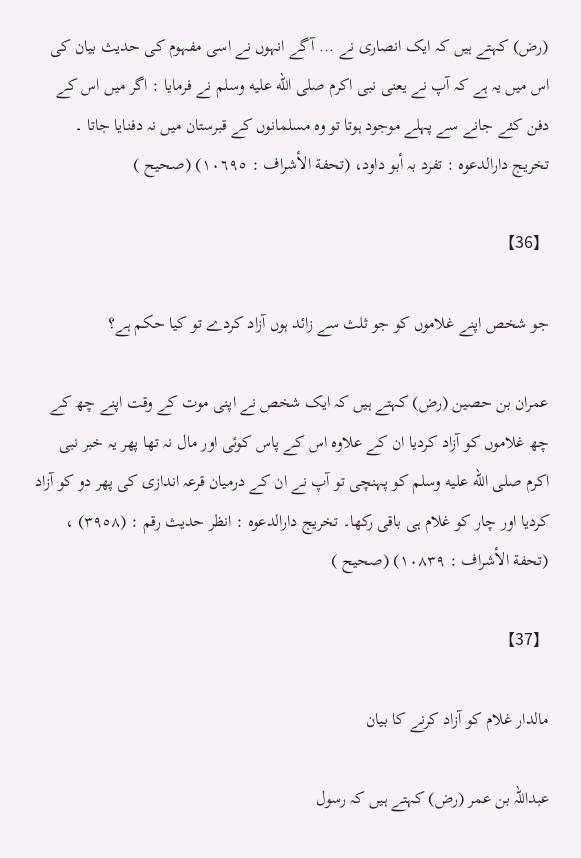(رض) کہتے ہیں کہ ایک انصاری نے ... آگے انہوں نے اسی مفہوم کی حدیث بیان کی اس میں یہ ہے کہ آپ نے یعنی نبی اکرم صلى الله عليه وسلم نے فرمایا : اگر میں اس کے دفن کئے جانے سے پہلے موجود ہوتا تو وہ مسلمانوں کے قبرستان میں نہ دفنایا جاتا ۔ تخریج دارالدعوہ : تفرد بہ أبو داود، (تحفة الأشراف : ١٠٦٩٥) (صحیح )

【36】

جو شخص اپنے غلاموں کو جو ثلث سے زائد ہوں آزاد کردے تو کیا حکم ہے؟

عمران بن حصین (رض) کہتے ہیں کہ ایک شخص نے اپنی موت کے وقت اپنے چھ کے چھ غلاموں کو آزاد کردیا ان کے علاوہ اس کے پاس کوئی اور مال نہ تھا پھر یہ خبر نبی اکرم صلى الله عليه وسلم کو پہنچی تو آپ نے ان کے درمیان قرعہ اندازی کی پھر دو کو آزاد کردیا اور چار کو غلام ہی باقی رکھا۔ تخریج دارالدعوہ : انظر حدیث رقم : (٣٩٥٨) ، (تحفة الأشراف : ١٠٨٣٩) (صحیح )

【37】

مالدار غلام کو آزاد کرنے کا بیان

عبداللہ بن عمر (رض) کہتے ہیں کہ رسول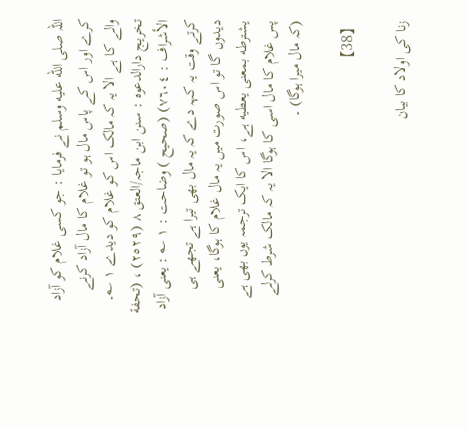اللہ صلى الله عليه وسلم نے فرمایا : جو کسی غلام کو آزاد کرے اور اس کے پاس مال ہو تو غلام کا مال آزاد کرنے والے کا ہے الا یہ کہ مالک اس کو غلام کو دیدے ١ ؎۔ تخریج دارالدعوہ : سنن ابن ماجہ/العتق ٨ (٢٥٢٩) ، (تحفة الأشراف : ٧٦٠٤) (صحیح ) وضاحت : ١ ؎ : یعنی آزاد کرتے وقت یہ کہہ دے کہ یہ مال بھی تیرا ہے تجھے ہی دیدوں گا تو اس صورت میں یہ مال غلام کا ہوگا، یعنی يشترطه بمعنی يعطيه ہے، اس کا ایک ترجمہ یوں بھی ہے پس غلام کا مال اسی کا ہوگا الا یہ کہ مالک شرط کرلے (کہ مال میرا ہوگا) ۔

【38】

زنا کی اولاد کا بیان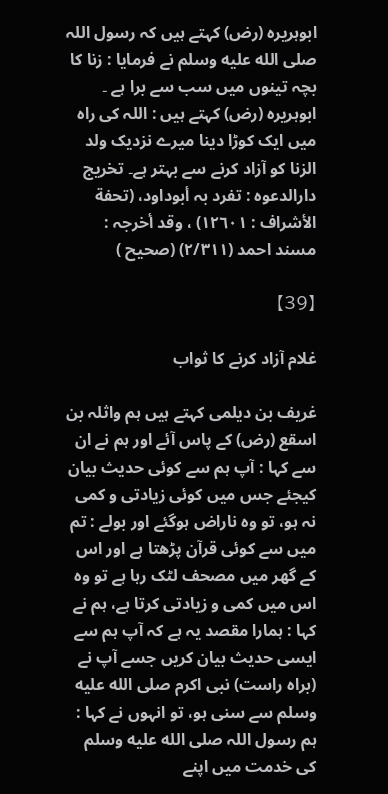ابوہریرہ (رض) کہتے ہیں کہ رسول اللہ صلى الله عليه وسلم نے فرمایا : زنا کا بچہ تینوں میں سب سے برا ہے ۔ ابوہریرہ (رض) کہتے ہیں : اللہ کی راہ میں ایک کوڑا دینا میرے نزدیک ولد الزنا کو آزاد کرنے سے بہتر ہے۔ تخریج دارالدعوہ : تفرد بہ أبوداود، (تحفة الأشراف : ١٢٦٠١) ، وقد أخرجہ : مسند احمد (٢/٣١١) (صحیح )

【39】

غلام آزاد کرنے کا ثواب

غریف بن دیلمی کہتے ہیں ہم واثلہ بن اسقع (رض) کے پاس آئے اور ہم نے ان سے کہا : آپ ہم سے کوئی حدیث بیان کیجئے جس میں کوئی زیادتی و کمی نہ ہو، تو وہ ناراض ہوگئے اور بولے : تم میں سے کوئی قرآن پڑھتا ہے اور اس کے گھر میں مصحف لٹک رہا ہے تو وہ اس میں کمی و زیادتی کرتا ہے، ہم نے کہا : ہمارا مقصد یہ ہے کہ آپ ہم سے ایسی حدیث بیان کریں جسے آپ نے (براہ راست) نبی اکرم صلى الله عليه وسلم سے سنی ہو، تو انہوں نے کہا : ہم رسول اللہ صلى الله عليه وسلم کی خدمت میں اپنے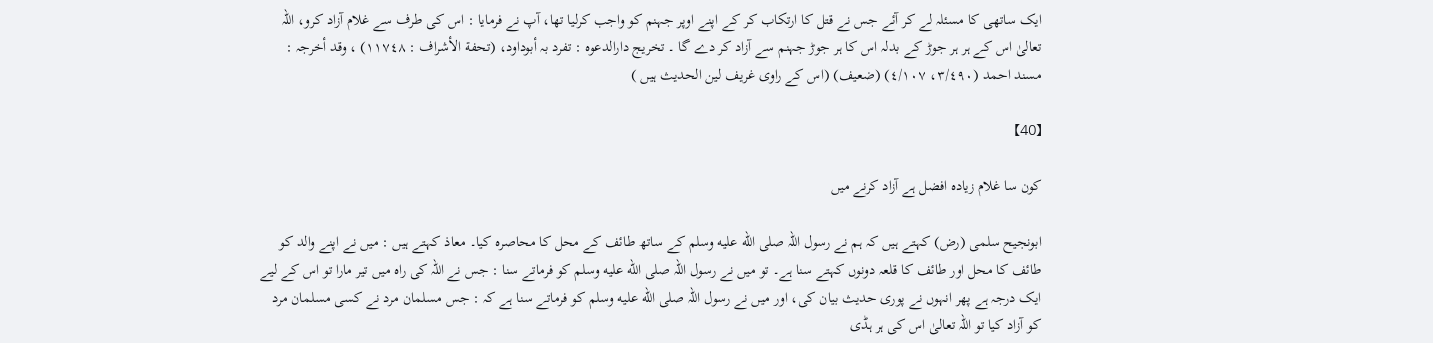ایک ساتھی کا مسئلہ لے کر آئے جس نے قتل کا ارتکاب کر کے اپنے اوپر جہنم کو واجب کرلیا تھا، آپ نے فرمایا : اس کی طرف سے غلام آزاد کرو، اللہ تعالیٰ اس کے ہر ہر جوڑ کے بدلہ اس کا ہر جوڑ جہنم سے آزاد کر دے گا ۔ تخریج دارالدعوہ : تفرد بہ أبوداود، (تحفة الأشراف : ١١٧٤٨) ، وقد أخرجہ : مسند احمد (٣/٤٩٠، ٤/١٠٧) (ضعیف) (اس کے راوی غریف لین الحدیث ہیں )

【40】

کون سا غلام زیادہ افضل ہے آزاد کرنے میں

ابونجیح سلمی (رض) کہتے ہیں کہ ہم نے رسول اللہ صلى الله عليه وسلم کے ساتھ طائف کے محل کا محاصرہ کیا۔ معاذ کہتے ہیں : میں نے اپنے والد کو طائف کا محل اور طائف کا قلعہ دونوں کہتے سنا ہے۔ تو میں نے رسول اللہ صلى الله عليه وسلم کو فرماتے سنا : جس نے اللہ کی راہ میں تیر مارا تو اس کے لیے ایک درجہ ہے پھر انہوں نے پوری حدیث بیان کی، اور میں نے رسول اللہ صلى الله عليه وسلم کو فرماتے سنا ہے کہ : جس مسلمان مرد نے کسی مسلمان مرد کو آزاد کیا تو اللہ تعالیٰ اس کی ہر ہڈی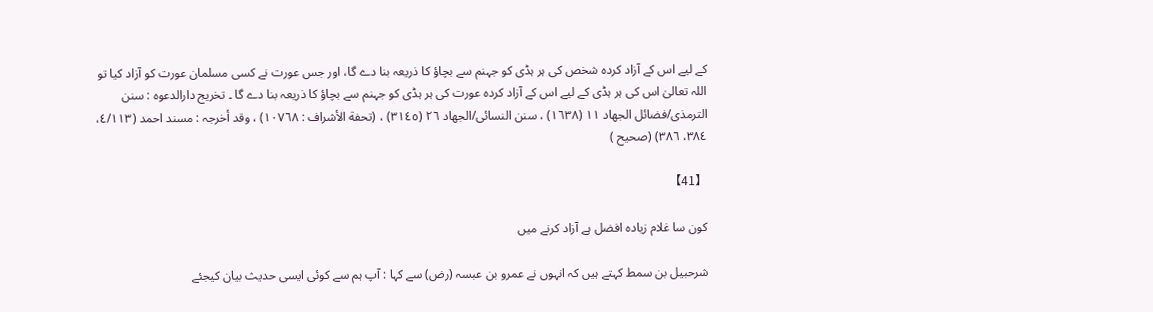کے لیے اس کے آزاد کردہ شخص کی ہر ہڈی کو جہنم سے بچاؤ کا ذریعہ بنا دے گا، اور جس عورت نے کسی مسلمان عورت کو آزاد کیا تو اللہ تعالیٰ اس کی ہر ہڈی کے لیے اس کے آزاد کردہ عورت کی ہر ہڈی کو جہنم سے بچاؤ کا ذریعہ بنا دے گا ۔ تخریج دارالدعوہ : سنن الترمذی/فضائل الجھاد ١١ (١٦٣٨) ، سنن النسائی/الجھاد ٢٦ (٣١٤٥) ، (تحفة الأشراف : ١٠٧٦٨) ، وقد أخرجہ : مسند احمد (٤/١١٣، ٣٨٤، ٣٨٦) (صحیح )

【41】

کون سا غلام زیادہ افضل ہے آزاد کرنے میں

شرحبیل بن سمط کہتے ہیں کہ انہوں نے عمرو بن عبسہ (رض) سے کہا : آپ ہم سے کوئی ایسی حدیث بیان کیجئے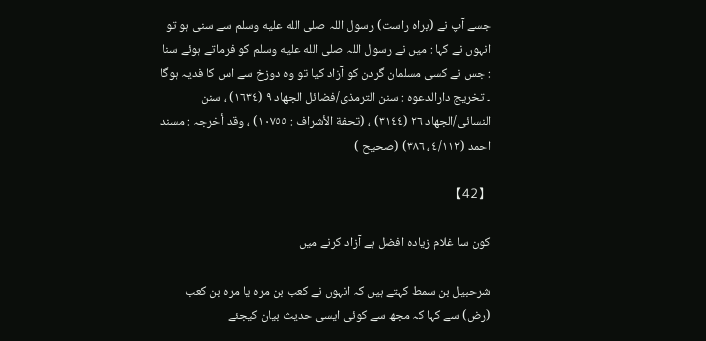جسے آپ نے (براہ راست) رسول اللہ صلى الله عليه وسلم سے سنی ہو تو انہوں نے کہا : میں نے رسول اللہ صلى الله عليه وسلم کو فرماتے ہوئے سنا : جس نے کسی مسلمان گردن کو آزاد کیا تو وہ دوزخ سے اس کا فدیہ ہوگا ۔ تخریج دارالدعوہ : سنن الترمذی/فضائل الجھاد ٩ (١٦٣٤) ، سنن النسائی/الجھاد ٢٦ (٣١٤٤) ، (تحفة الأشراف : ١٠٧٥٥) ، وقد أخرجہ : مسند احمد (٤/١١٢، ٣٨٦) (صحیح )

【42】

کون سا غلام زیادہ افضل ہے آزاد کرنے میں

شرحبیل بن سمط کہتے ہیں کہ انہوں نے کعب بن مرہ یا مرہ بن کعب (رض) سے کہا کہ مجھ سے کوئی ایسی حدیث بیان کیجئے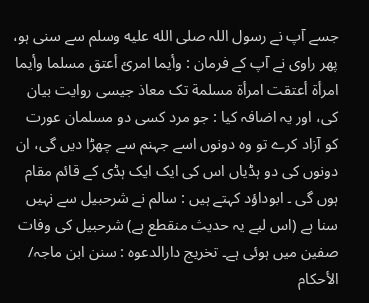جسے آپ نے رسول اللہ صلى الله عليه وسلم سے سنی ہو، پھر راوی نے آپ کے فرمان : وأيما امرئ أعتق مسلما وأيما امرأة أعتقت امرأة مسلمة تک معاذ جیسی روایت بیان کی، اور یہ اضافہ کیا : جو مرد کسی دو مسلمان عورت کو آزاد کرے تو وہ دونوں اسے جہنم سے چھڑا دیں گی، ان دونوں کی دو ہڈیاں اس کی ایک ایک ہڈی کے قائم مقام ہوں گی ۔ ابوداؤد کہتے ہیں : سالم نے شرحبیل سے نہیں سنا ہے (اس لیے یہ حدیث منقطع ہے) شرحبیل کی وفات صفین میں ہوئی ہے۔ تخریج دارالدعوہ : سنن ابن ماجہ/ الأحکام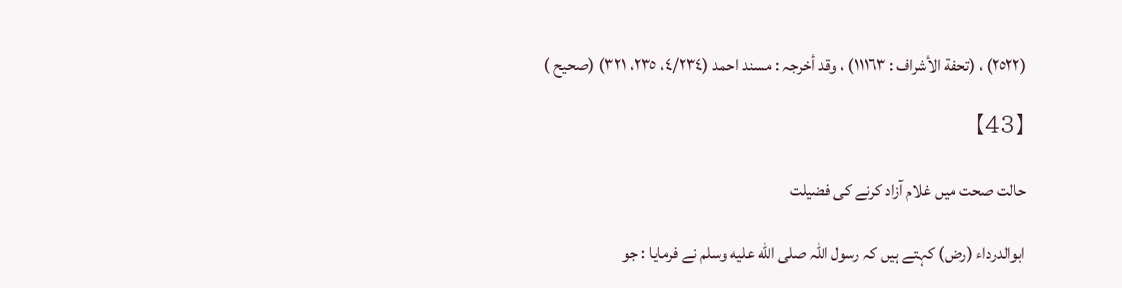(٢٥٢٢) ، (تحفة الأشراف : ١١١٦٣) ، وقد أخرجہ : مسند احمد (٤/٢٣٤، ٢٣٥، ٣٢١) (صحیح )

【43】

حالت صحت میں غلام آزاد کرنے کی فضیلت

ابوالدرداء (رض) کہتے ہیں کہ رسول اللہ صلى الله عليه وسلم نے فرمایا : جو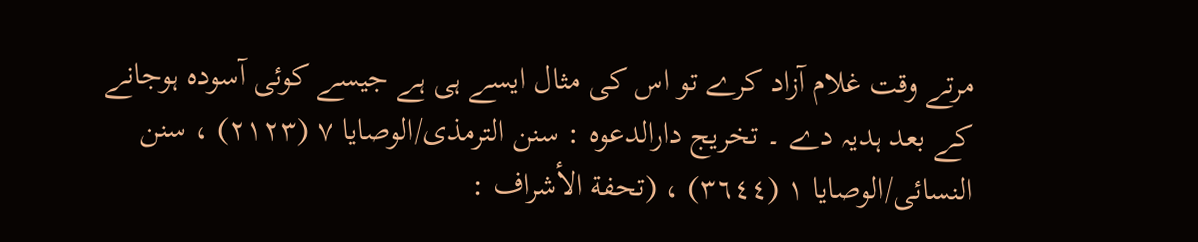مرتے وقت غلام آزاد کرے تو اس کی مثال ایسے ہی ہے جیسے کوئی آسودہ ہوجانے کے بعد ہدیہ دے ۔ تخریج دارالدعوہ : سنن الترمذی/الوصایا ٧ (٢١٢٣) ، سنن النسائی/الوصایا ١ (٣٦٤٤) ، (تحفة الأشراف :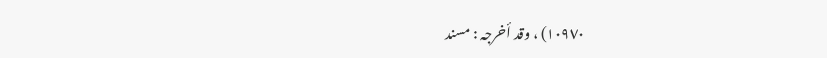١٠٩٧٠) ، وقد أخرجہ : مسند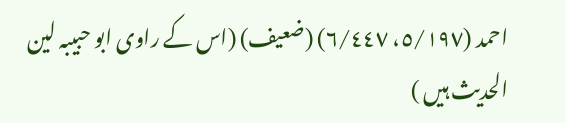احمد (٥/١٩٧، ٦/٤٤٧) (ضعیف) (اس کے راوی ابو حبیبہ لین الحدیث ہیں )